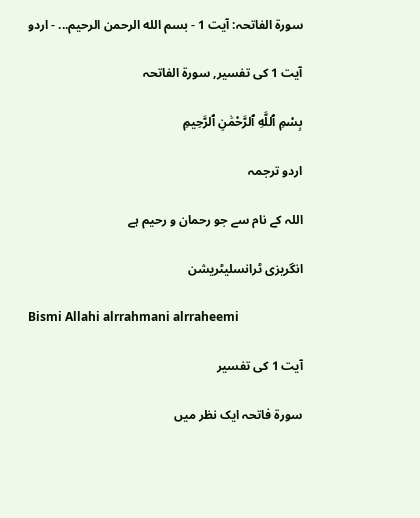سورۃ الفاتحہ: آیت 1 - بسم الله الرحمن الرحيم... - اردو

آیت 1 کی تفسیر, سورۃ الفاتحہ

بِسْمِ ٱللَّهِ ٱلرَّحْمَٰنِ ٱلرَّحِيمِ

اردو ترجمہ

اللہ کے نام سے جو رحمان و رحیم ہے

انگریزی ٹرانسلیٹریشن

Bismi Allahi alrrahmani alrraheemi

آیت 1 کی تفسیر

سورة فاتحہ ایک نظر میں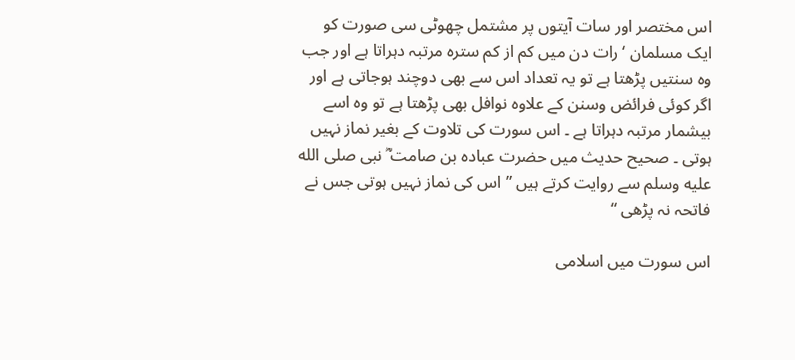اس مختصر اور سات آیتوں پر مشتمل چھوٹی سی صورت کو ایک مسلمان ‘ رات دن میں کم از کم سترہ مرتبہ دہراتا ہے اور جب وہ سنتیں پڑھتا ہے تو یہ تعداد اس سے بھی دوچند ہوجاتی ہے اور اگر کوئی فرائض وسنن کے علاوہ نوافل بھی پڑھتا ہے تو وہ اسے بیشمار مرتبہ دہراتا ہے ۔ اس سورت کی تلاوت کے بغیر نماز نہیں ہوتی ۔ صحیح حدیث میں حضرت عبادہ بن صامت ؓ نبی صلى الله عليه وسلم سے روایت کرتے ہیں ” اس کی نماز نہیں ہوتی جس نے فاتحہ نہ پڑھی “

اس سورت میں اسلامی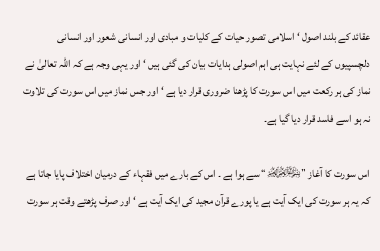عقائد کے بلند اصول ‘ اسلامی تصور حیات کے کلیات و مبادی اور انسانی شعور اور انسانی دلچسپیوں کے لئے نہایت ہی اہم اصولی ہدایات بیان کی گئی ہیں ‘ اور یہی وجہ ہے کہ اللہ تعالیٰ نے نماز کی ہر رکعت میں اس سورت کا پڑھنا ضروری قرار دیا ہے ‘ اور جس نماز میں اس سورت کی تلاوت نہ ہو اسے فاسد قرار دیا گیا ہے۔

اس سورت کا آغاز ”﷽“ سے ہوا ہے ۔ اس کے بارے میں فقہاء کے درمیان اختلاف پایا جاتا ہے کہ یہ ہر سورت کی ایک آیت ہے یا پورے قرآن مجید کی ایک آیت ہے ‘ اور صرف پڑھتے وقت ہر سورت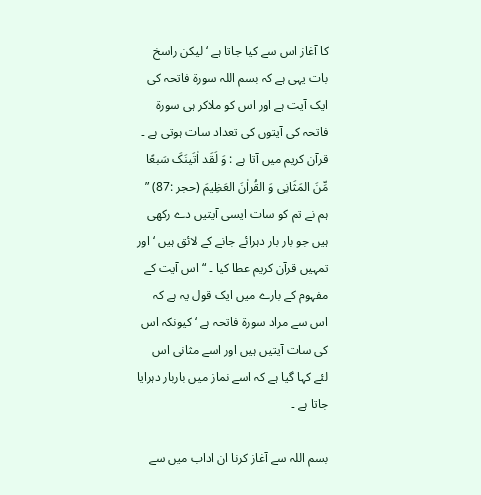کا آغاز اس سے کیا جاتا ہے ‘ لیکن راسخ بات یہی ہے کہ بسم اللہ سورة فاتحہ کی ایک آیت ہے اور اس کو ملاکر ہی سورة فاتحہ کی آیتوں کی تعداد سات ہوتی ہے ۔ قرآن کریم میں آتا ہے : وَ لَقَد اٰتَینَکَ سَبعًا مِّنَ المَثَانِی وَ القُراٰنَ العَظِیمَ (حجر :87) ” ہم نے تم کو سات ایسی آیتیں دے رکھی ہیں جو بار بار دہرائے جانے کے لائق ہیں ‘ اور تمہیں قرآن کریم عطا کیا ۔ “ اس آیت کے مفہوم کے بارے میں ایک قول یہ ہے کہ اس سے مراد سورة فاتحہ ہے ‘ کیونکہ اس کی سات آیتیں ہیں اور اسے مثانی اس لئے کہا گیا ہے کہ اسے نماز میں باربار دہرایا جاتا ہے ۔

بسم اللہ سے آغاز کرنا ان اداب میں سے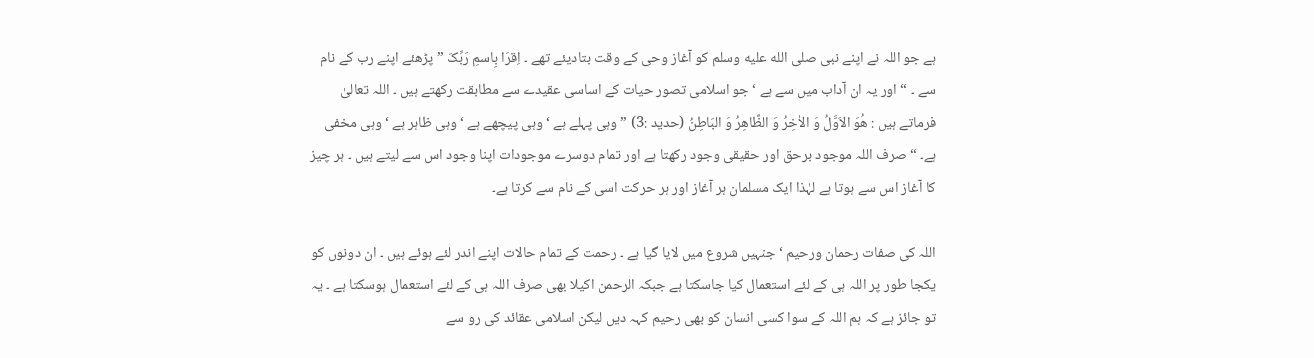ہے جو اللہ نے اپنے نبی صلى الله عليه وسلم کو آغاز وحی کے وقت بتادیئے تھے ۔ اِقرَا بِاسمِ رَبِّکَ ” پڑھئے اپنے رب کے نام سے ۔ “ اور یہ ان آداب میں سے ہے ‘ جو اسلامی تصور حیات کے اساسی عقیدے سے مطابقت رکھتے ہیں ۔ اللہ تعالیٰ فرماتے ہیں : ھُوَ الاَوَّلُ وَ الاٰخِرُ وَ الظَّاھِرُ وَ البَاطِنُ (حدید :3) ” وہی پہلے ہے ‘ وہی پیچھے ہے ‘ وہی ظاہر ہے ‘ وہی مخفی ہے۔ “ صرف اللہ موجود برحق اور حقیقی وجود رکھتا ہے اور تمام دوسرے موجودات اپنا وجود اس سے لیتے ہیں ۔ ہر چیز کا آغاز اس سے ہوتا ہے لہٰذا ایک مسلمان ہر آغاز اور ہر حرکت اسی کے نام سے کرتا ہے۔

اللہ کی صفات رحمان ورحیم ‘ جنہیں شروع میں لایا گیا ہے ۔ رحمت کے تمام حالات اپنے اندر لئے ہوئے ہیں ۔ ان دونوں کو یکجا طور پر اللہ ہی کے لئے استعمال کیا جاسکتا ہے جبکہ الرحمن اکیلا بھی صرف اللہ ہی کے لئے استعمال ہوسکتا ہے ۔ یہ تو جائز ہے کہ ہم اللہ کے سوا کسی انسان کو بھی رحیم کہہ دیں لیکن اسلامی عقائد کی رو سے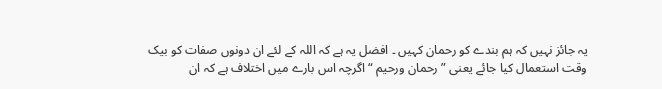یہ جائز نہیں کہ ہم بندے کو رحمان کہیں ۔ افضل یہ ہے کہ اللہ کے لئے ان دونوں صفات کو بیک وقت استعمال کیا جائے یعنی ” رحمان ورحیم “ اگرچہ اس بارے میں اختلاف ہے کہ ان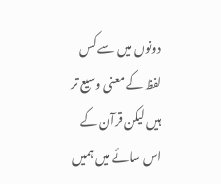دونوں میں سے کس لفظ کے معنی وسیع تر ہیں لیکن قرآن کے اس سائے میں ہمیں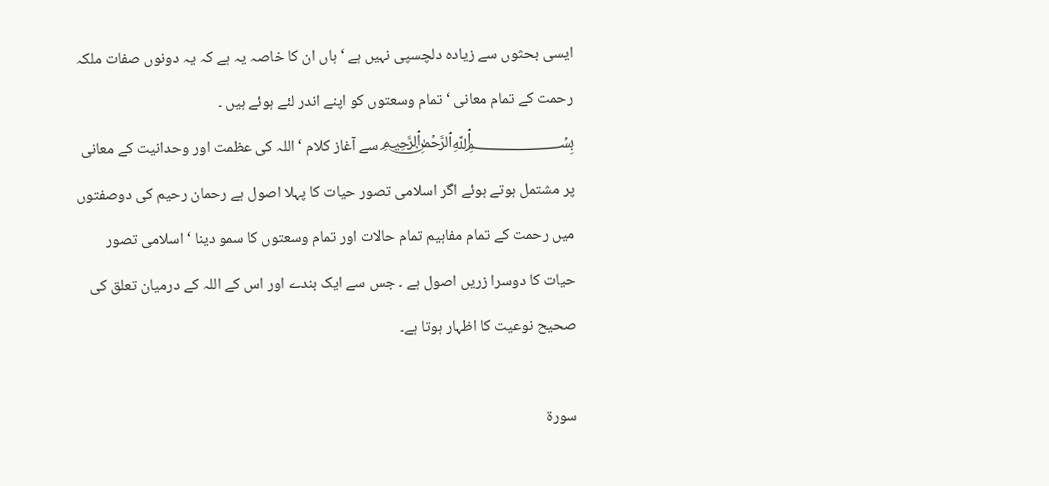ایسی بحثوں سے زیادہ دلچسپی نہیں ہے ‘ ہاں ان کا خاصہ یہ ہے کہ یہ دونوں صفات ملکہ رحمت کے تمام معانی ‘ تمام وسعتوں کو اپنے اندر لئے ہوئے ہیں ۔ ﷽سے آغاز کلام ‘ اللہ کی عظمت اور وحدانیت کے معانی پر مشتمل ہوتے ہوئے اگر اسلامی تصور حیات کا پہلا اصول ہے رحمان رحیم کی دوصفتوں میں رحمت کے تمام مفاہیم تمام حالات اور تمام وسعتوں کا سمو دینا ‘ اسلامی تصور حیات کا دوسرا زریں اصول ہے ۔ جس سے ایک بندے اور اس کے اللہ کے درمیان تعلق کی صحیح نوعیت کا اظہار ہوتا ہے۔

سورة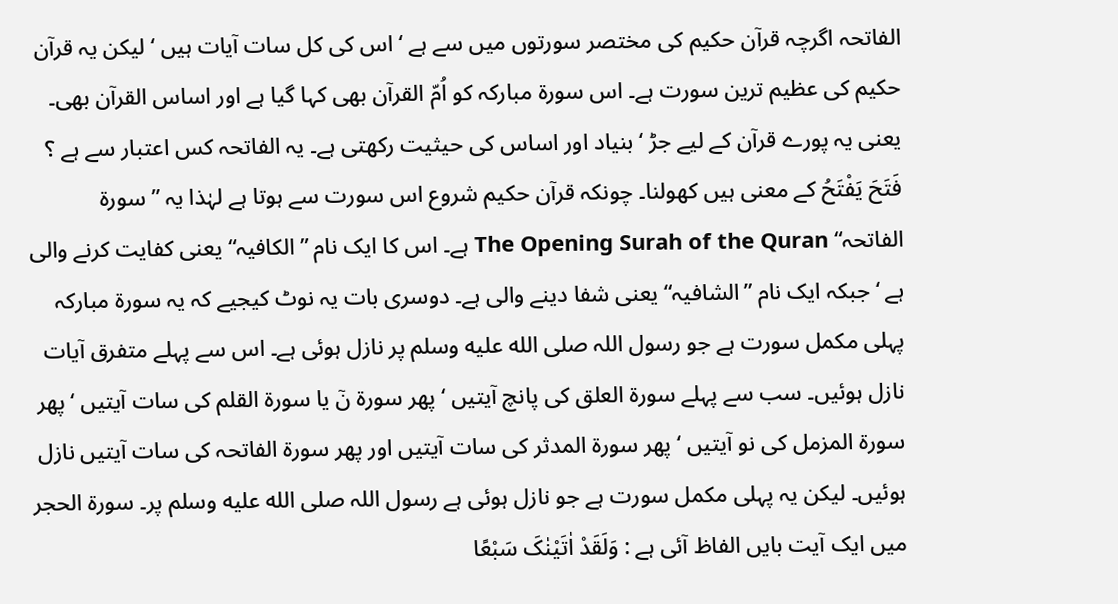الفاتحہ اگرچہ قرآن حکیم کی مختصر سورتوں میں سے ہے ‘ اس کی کل سات آیات ہیں ‘ لیکن یہ قرآن حکیم کی عظیم ترین سورت ہے۔ اس سورة مبارکہ کو اُمّ القرآن بھی کہا گیا ہے اور اساس القرآن بھی۔ یعنی یہ پورے قرآن کے لیے جڑ ‘ بنیاد اور اساس کی حیثیت رکھتی ہے۔ یہ الفاتحہ کس اعتبار سے ہے ؟ فَتَحَ یَفْتَحُ کے معنی ہیں کھولنا۔ چونکہ قرآن حکیم شروع اس سورت سے ہوتا ہے لہٰذا یہ ”سورة الفاتحہ“ The Opening Surah of the Quran ہے۔ اس کا ایک نام ”الکافیہ“ یعنی کفایت کرنے والی ہے ‘ جبکہ ایک نام ”الشافیہ“ یعنی شفا دینے والی ہے۔ دوسری بات یہ نوٹ کیجیے کہ یہ سورة مبارکہ پہلی مکمل سورت ہے جو رسول اللہ صلى الله عليه وسلم پر نازل ہوئی ہے۔ اس سے پہلے متفرق آیات نازل ہوئیں۔ سب سے پہلے سورة العلق کی پانچ آیتیں ‘ پھر سورة نٓ یا سورة القلم کی سات آیتیں ‘ پھر سورة المزمل کی نو آیتیں ‘ پھر سورة المدثر کی سات آیتیں اور پھر سورة الفاتحہ کی سات آیتیں نازل ہوئیں۔ لیکن یہ پہلی مکمل سورت ہے جو نازل ہوئی ہے رسول اللہ صلى الله عليه وسلم پر۔ سورة الحجر میں ایک آیت بایں الفاظ آئی ہے : وَلَقَدْ اٰتَیْنٰکَ سَبْعًا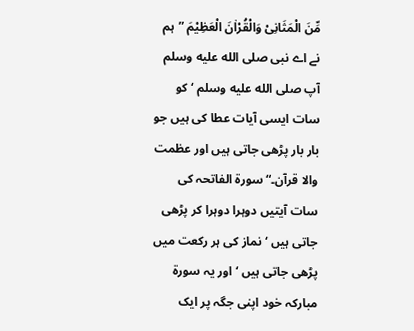مِّنَ الْمَثَانِیْ وَالْقُرْاٰنَ الْعَظِیْمَ ”ہم نے اے نبی صلى الله عليه وسلم آپ صلى الله عليه وسلم ‘ کو سات ایسی آیات عطا کی ہیں جو بار بار پڑھی جاتی ہیں اور عظمت والا قرآن۔“سورۃ الفاتحہ کی سات آیتیں دوہرا دوہرا کر پڑھی جاتی ہیں ‘ نماز کی ہر رکعت میں پڑھی جاتی ہیں ‘ اور یہ سورة مبارکہ خود اپنی جگہ پر ایک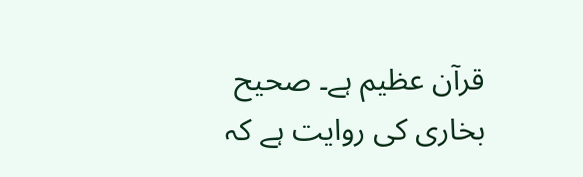قرآن عظیم ہے۔ صحیح بخاری کی روایت ہے کہ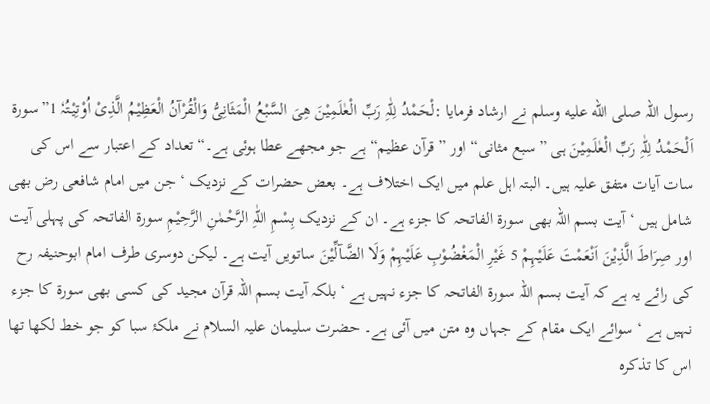رسول اللہ صلى الله عليه وسلم نے ارشاد فرمایا :لْحَمْدُ لِلّٰہِ رَبِّ الْعٰلَمِیْنَ ھِیَ السَّبْعُ الْمَثَانِیُّ وَالْقُرْآنُ الْعَظِیْمُ الَّذِیْ اُوْتِیْتُہٗ 1”سورة اَلْحَمْدُ لِلّٰہِ رَبِّ الْعٰلَمِیْنَ ہی ”سبع مثانی“ اور ”قرآن عظیم“ ہے جو مجھے عطا ہوئی ہے۔“تعداد کے اعتبار سے اس کی سات آیات متفق علیہ ہیں۔ البتہ اہل علم میں ایک اختلاف ہے۔ بعض حضرات کے نزدیک ‘ جن میں امام شافعی رض بھی شامل ہیں ‘ آیت بسم اللہ بھی سورة الفاتحہ کا جزء ہے۔ ان کے نزدیک بِسْمِ اللّٰہِ الرَّحْمٰنِ الرَّحِیْمِ سورة الفاتحہ کی پہلی آیت اور صِرَاطَ الَّذِیْنَ اَنْعَمْتَ عَلَیْہِمْ 5 غَیْرِ الْمَغْضُوْبِ عَلَیْہِمْ وَلَا الضَّآلِّیْنَ ساتویں آیت ہے۔ لیکن دوسری طرف امام ابوحنیفہ رح کی رائے یہ ہے کہ آیت بسم اللہ سورة الفاتحہ کا جزء نہیں ہے ‘ بلکہ آیت بسم اللہ قرآن مجید کی کسی بھی سورة کا جزء نہیں ہے ‘ سوائے ایک مقام کے جہاں وہ متن میں آئی ہے۔ حضرت سلیمان علیہ السلام نے ملکۂ سبا کو جو خط لکھا تھا اس کا تذکرہ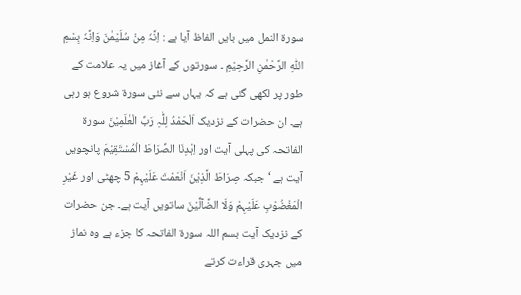سورة النمل میں بایں الفاظ آیا ہے : اِنَّہٗ مِنْ سُلَیْمٰنَ وَاِنَّہٗ بِسْمِ اللّٰہِ الرَّحْمٰنِ الرَّحِیْمِ ۔ سورتوں کے آغاز میں یہ علامت کے طور پر لکھی گئی ہے کہ یہاں سے نئی سورة شروع ہو رہی ہے۔ ان حضرات کے نزدیک اَلْحَمْدُ لِلّٰہِ رَبِّ الْعٰلَمِیْنَ سورة الفاتحہ کی پہلی آیت اور اِہْدِنَا الصِّرَاطَ الْمُسْتَقِیْمَ پانچویں آیت ہے ‘ جبکہ صِرَاطَ الَّذِیْنَ اَنْعَمْتَ عَلَیْہِمْ 5 چھٹی اور غَیْرِ الْمَغْضُوْبِ عَلَیْہِمْ وَلَا الضَّآلِّیْنَ ساتویں آیت ہے۔ جن حضرات کے نزدیک آیت بسم اللہ سورة الفاتحہ کا جزء ہے وہ نماز میں جہری قراءت کرتے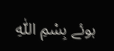ہوئے بِسْمِ اللّٰہِ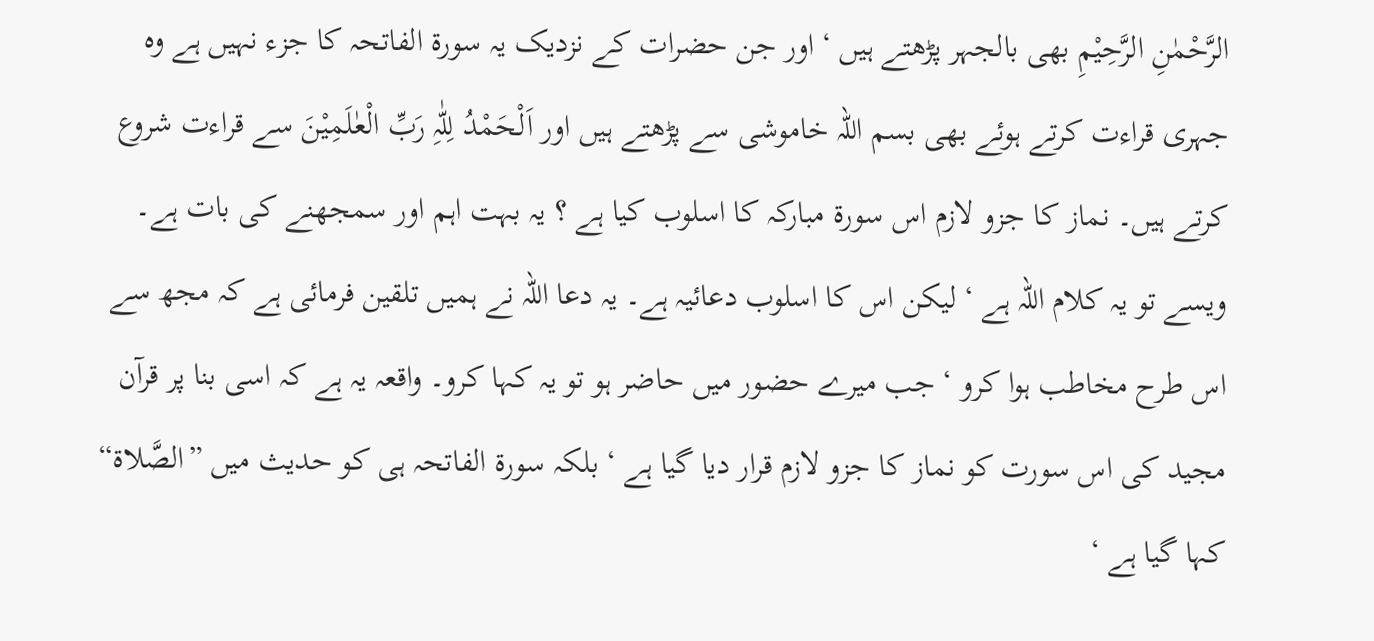الرَّحْمٰنِ الرَّحِیْمِ بھی بالجہر پڑھتے ہیں ‘ اور جن حضرات کے نزدیک یہ سورة الفاتحہ کا جزء نہیں ہے وہ جہری قراءت کرتے ہوئے بھی بسم اللہ خاموشی سے پڑھتے ہیں اور اَلْحَمْدُ لِلّٰہِ رَبِّ الْعٰلَمِیْنَ سے قراءت شروع کرتے ہیں۔ نماز کا جزو لازم اس سورة مبارکہ کا اسلوب کیا ہے ؟ یہ بہت اہم اور سمجھنے کی بات ہے۔ ویسے تو یہ کلام اللہ ہے ‘ لیکن اس کا اسلوب دعائیہ ہے۔ یہ دعا اللہ نے ہمیں تلقین فرمائی ہے کہ مجھ سے اس طرح مخاطب ہوا کرو ‘ جب میرے حضور میں حاضر ہو تو یہ کہا کرو۔ واقعہ یہ ہے کہ اسی بنا پر قرآن مجید کی اس سورت کو نماز کا جزو لازم قرار دیا گیا ہے ‘ بلکہ سورة الفاتحہ ہی کو حدیث میں ”الصَّلاۃ“ کہا گیا ہے ‘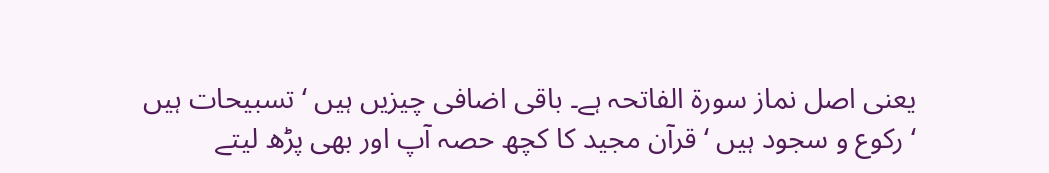یعنی اصل نماز سورة الفاتحہ ہے۔ باقی اضافی چیزیں ہیں ‘ تسبیحات ہیں ‘ رکوع و سجود ہیں ‘ قرآن مجید کا کچھ حصہ آپ اور بھی پڑھ لیتے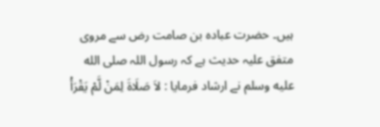ہیں۔ حضرت عبادہ بن صامت رض سے مروی متفق علیہ حدیث ہے کہ رسول اللہ صلى الله عليه وسلم نے ارشاد فرمایا : لاَ صَلَاۃَ لِمَنْ لَّمْ یَقْرَأْ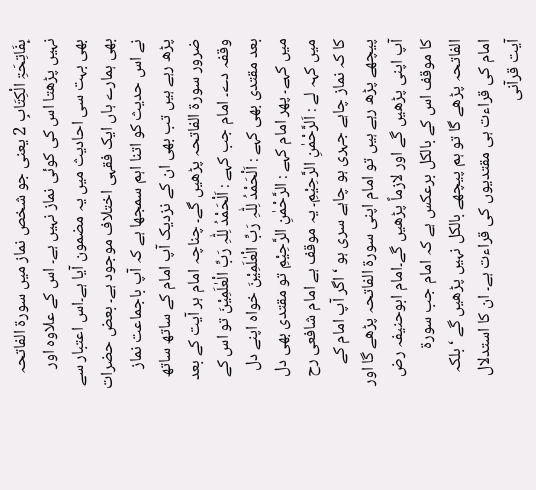بِفَاتِحَۃِ الْکِتَابِ 2 یعنی جو شخص نماز میں سورة الفاتحہ نہیں پڑھتا اس کی کوئی نماز نہیں ہے۔ اس کے علاوہ اور بھی بہت سی احادیث میں یہ مضمون آیا ہے۔اس اعتبار سے بھی ہمارے ہاں ایک فقہی اختلاف موجود ہے۔ بعض حضرات نے اس حدیث کو اتنا اہم سمجھا ہے کہ آپ باجماعت نماز پڑھ رہے ہیں تب بھی ان کے نزدیک آپ امام کے ساتھ ساتھ ضرور سورة الفاتحہ پڑھیں گے۔ چناچہ امام ہر آیت کے بعد وقفہ دے۔ امام جب کہے : اَلْحَمْدُ لِلّٰہِ رَبِّ الْعٰلَمِیْنَ تو اس کے بعد مقتدی بھی کہے : اَلْحَمْدُ لِلّٰہِ رَبِّ الْعٰلَمِیْنَ خواہ اپنے دل میں کہے۔ پھر امام کہے : الرَّحْمٰنِ الرَّحِیْمِ تو مقتدی بھی دل میں کہہ لے : اَلرَّحْمٰنِ الرَّحِیْمِ۔ یہ موقف ہے امام شافعی رح کا کہ نماز چاہے جہری ہو چاہے سری ہو ‘ اگر آپ امام کے پیچھے پڑھ رہے ہیں تو امام اپنی سورة الفاتحہ پڑھے گا اور آپ اپنی پڑھیں گے اور لازماً پڑھیں گے۔امام ابوحنیفہ رض کا موقف اس کے بالکل برعکس ہے کہ امام جب سورة الفاتحہ پڑھے گا تو ہم پیچھے بالکل نہیں پڑھیں گے ‘ بلکہ امام کی قراءت ہی مقتدیوں کی قراءت ہے۔ ان کا استدلال آیت قرآنی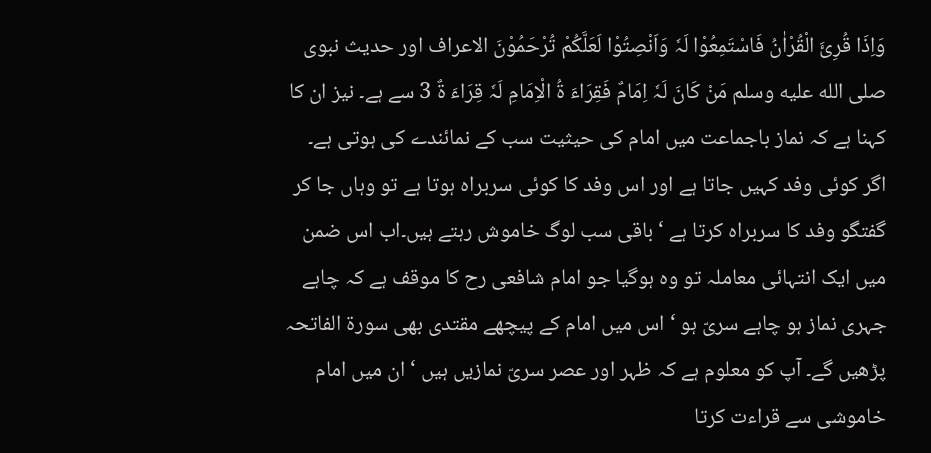وَاِذَا قُرِئَ الْقُرْاٰنُ فَاسْتَمِعُوْا لَہٗ وَاَنْصِتُوْا لَعَلَّکُمْ تُرْحَمُوْنَ الاعراف اور حدیث نبوی صلى الله عليه وسلم مَنْ کَانَ لَہٗ اِمَامٌ فَقِرَاءَ ۃُ الْاِمَامِ لَہٗ قِرَاءَ ۃٌ 3 سے ہے۔ نیز ان کا کہنا ہے کہ نماز باجماعت میں امام کی حیثیت سب کے نمائندے کی ہوتی ہے۔ اگر کوئی وفد کہیں جاتا ہے اور اس وفد کا کوئی سربراہ ہوتا ہے تو وہاں جا کر گفتگو وفد کا سربراہ کرتا ہے ‘ باقی سب لوگ خاموش رہتے ہیں۔اب اس ضمن میں ایک انتہائی معاملہ تو وہ ہوگیا جو امام شافعی رح کا موقف ہے کہ چاہے جہری نماز ہو چاہے سریّ ہو ‘ اس میں امام کے پیچھے مقتدی بھی سورة الفاتحہ پڑھیں گے۔ آپ کو معلوم ہے کہ ظہر اور عصر سریّ نمازیں ہیں ‘ ان میں امام خاموشی سے قراءت کرتا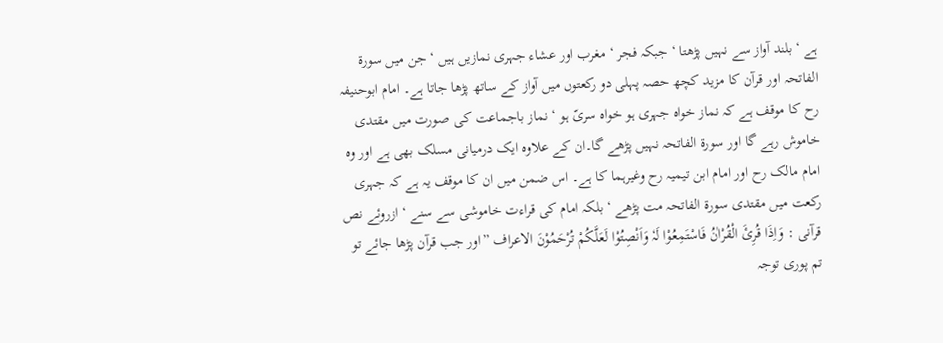ہے ‘ بلند آواز سے نہیں پڑھتا ‘ جبکہ فجر ‘ مغرب اور عشاء جہری نمازیں ہیں ‘ جن میں سورة الفاتحہ اور قرآن کا مزید کچھ حصہ پہلی دو رکعتوں میں آواز کے ساتھ پڑھا جاتا ہے۔ امام ابوحنیفہ رح کا موقف ہے کہ نماز خواہ جہری ہو خواہ سریّ ہو ‘ نماز باجماعت کی صورت میں مقتدی خاموش رہے گا اور سورة الفاتحہ نہیں پڑھے گا۔ان کے علاوہ ایک درمیانی مسلک بھی ہے اور وہ امام مالک رح اور امام ابن تیمیہ رح وغیرہما کا ہے۔ اس ضمن میں ان کا موقف یہ ہے کہ جہری رکعت میں مقتدی سورة الفاتحہ مت پڑھے ‘ بلکہ امام کی قراءت خاموشی سے سنے ‘ ازروئے نص قرآنی : وَاِذَا قُرِئَ الْقُرْاٰنُ فَاسْتَمِعُوْا لَہٗ وَاَنْصِتُوْا لَعَلَّکُمْ تُرْحَمُوْنَ الاعراف ”اور جب قرآن پڑھا جائے تو تم پوری توجہ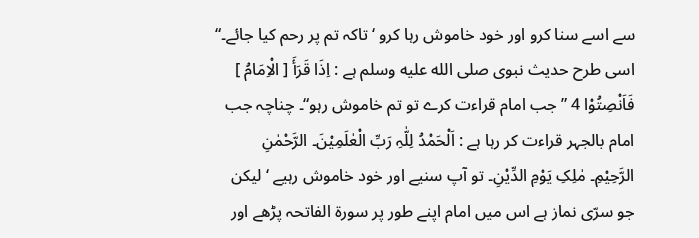سے اسے سنا کرو اور خود خاموش رہا کرو ‘ تاکہ تم پر رحم کیا جائے۔“ اسی طرح حدیث نبوی صلى الله عليه وسلم ہے : اِذَا قَرَأَ [ الْاِمَامُ ] فَاَنْصِتُوْا 4 ”جب امام قراءت کرے تو تم خاموش رہو“۔ چناچہ جب امام بالجہر قراءت کر رہا ہے : اَلْحَمْدُ لِلّٰہِ رَبِّ الْعٰلَمِیْنَ۔ الرَّحْمٰنِ الرَّحِیْمِ۔ مٰلِکِ یَوْمِ الدِّیْنِ۔ تو آپ سنیے اور خود خاموش رہیے ‘ لیکن جو سرّی نماز ہے اس میں امام اپنے طور پر سورة الفاتحہ پڑھے اور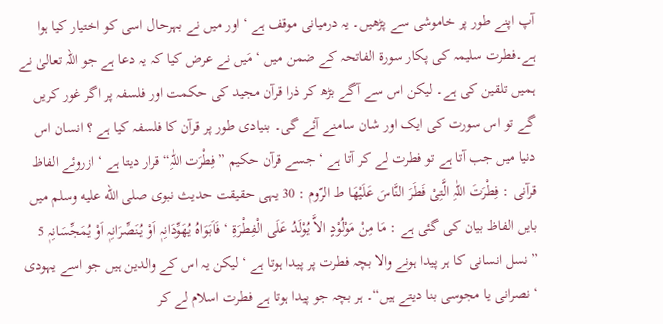آپ اپنے طور پر خاموشی سے پڑھیں۔ یہ درمیانی موقف ہے ‘ اور میں نے بہرحال اسی کو اختیار کیا ہوا ہے۔فطرت سلیمہ کی پکار سورۃ الفاتحہ کے ضمن میں ‘ مَیں نے عرض کیا کہ یہ دعا ہے جو اللہ تعالیٰ نے ہمیں تلقین کی ہے۔ لیکن اس سے آگے بڑھ کر ذرا قرآن مجید کی حکمت اور فلسفہ پر اگر غور کریں گے تو اس سورت کی ایک اور شان سامنے آئے گی۔ بنیادی طور پر قرآن کا فلسفہ کیا ہے ؟ انسان اس دنیا میں جب آتا ہے تو فطرت لے کر آتا ہے ‘ جسے قرآن حکیم ”فِطْرَت اللّٰہِ“ قرار دیتا ہے ‘ ازروئے الفاظ قرآنی : فِطْرَتَ اللّٰہِ الَّتِیْ فَطَرَ النَّاسَ عَلَیْھَا ط الرّوم : 30 یہی حقیقت حدیث نبوی صلى الله عليه وسلم میں بایں الفاظ بیان کی گئی ہے : مَا مِنْ مَوْلُوْدٍ الاَّ یُوْلَدُ عَلَی الْفِطْرَۃِ ‘ فَاَبَوَاہُ یُھَوِّدَانِہٖ اَوْ یُنَصِّرَانِہٖ اَوْ یُمَجِّسَانِہٖ 5 ”نسل انسانی کا ہر پیدا ہونے والا بچہ فطرت پر پیدا ہوتا ہے ‘ لیکن یہ اس کے والدین ہیں جو اسے یہودی ‘ نصرانی یا مجوسی بنا دیتے ہیں“۔ ہر بچہ جو پیدا ہوتا ہے فطرت اسلام لے کر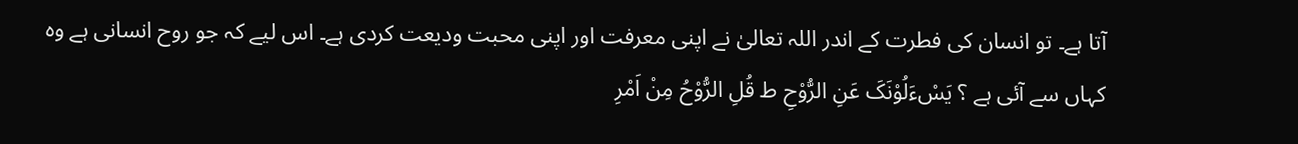آتا ہے۔ تو انسان کی فطرت کے اندر اللہ تعالیٰ نے اپنی معرفت اور اپنی محبت ودیعت کردی ہے۔ اس لیے کہ جو روح انسانی ہے وہ کہاں سے آئی ہے ؟ یَسْءَلُوْنَکَ عَنِ الرُّوْحِ ط قُلِ الرُّوْحُ مِنْ اَمْرِ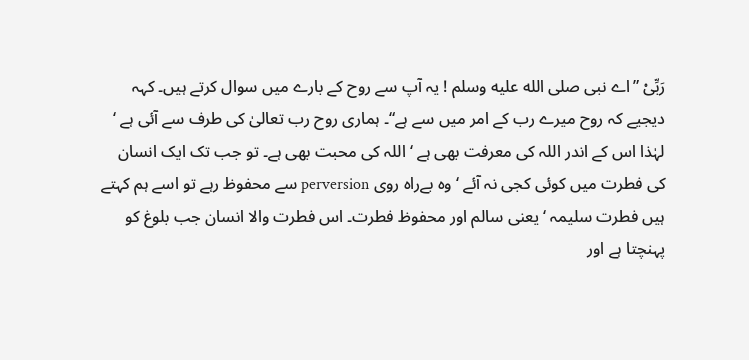رَبِّیْ ”اے نبی صلى الله عليه وسلم ! یہ آپ سے روح کے بارے میں سوال کرتے ہیں۔ کہہ دیجیے کہ روح میرے رب کے امر میں سے ہے“۔ ہماری روح رب تعالیٰ کی طرف سے آئی ہے ‘ لہٰذا اس کے اندر اللہ کی معرفت بھی ہے ‘ اللہ کی محبت بھی ہے۔ تو جب تک ایک انسان کی فطرت میں کوئی کجی نہ آئے ‘ وہ بےراہ روی perversion سے محفوظ رہے تو اسے ہم کہتے ہیں فطرت سلیمہ ‘ یعنی سالم اور محفوظ فطرت۔ اس فطرت والا انسان جب بلوغ کو پہنچتا ہے اور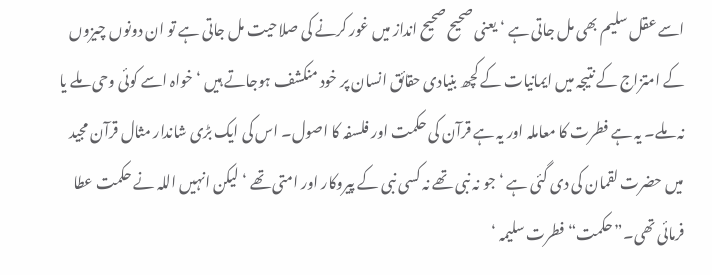اسے عقل سلیم بھی مل جاتی ہے ‘ یعنی صحیح صحیح انداز میں غور کرنے کی صلاحیت مل جاتی ہے تو ان دونوں چیزوں کے امتزاج کے نتیجہ میں ایمانیات کے کچھ بنیادی حقائق انسان پر خود منکشف ہوجاتے ہیں ‘ خواہ اسے کوئی وحی ملے یا نہ ملے۔ یہ ہے فطرت کا معاملہ اور یہ ہے قرآن کی حکمت اور فلسفہ کا اصول۔ اس کی ایک بڑی شاندار مثال قرآن مجید میں حضرت لقمان کی دی گئی ہے ‘ جو نہ نبی تھے نہ کسی نبی کے پیروکار اور امتی تھے ‘ لیکن انہیں اللہ نے حکمت عطا فرمائی تھی۔”حکمت“ فطرت سلیمہ ‘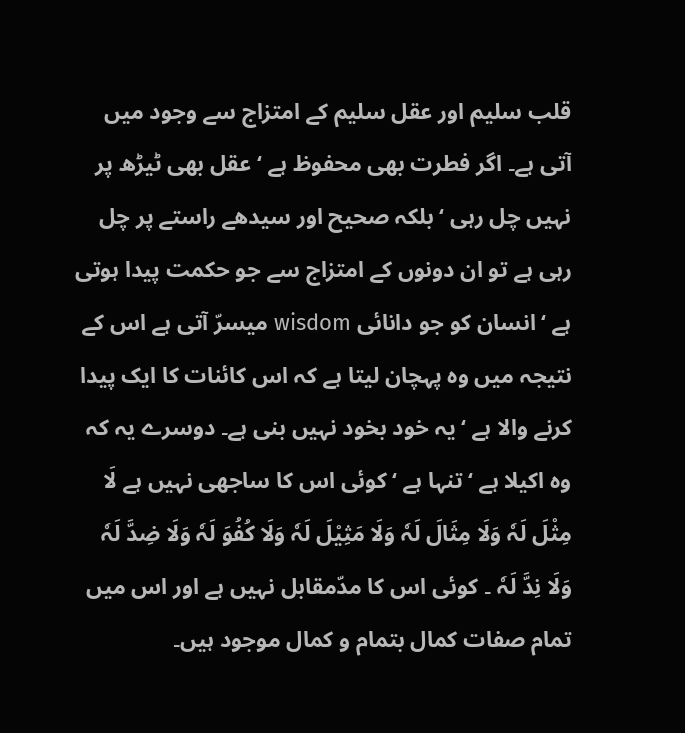قلب سلیم اور عقل سلیم کے امتزاج سے وجود میں آتی ہے۔ اگر فطرت بھی محفوظ ہے ‘ عقل بھی ٹیڑھ پر نہیں چل رہی ‘ بلکہ صحیح اور سیدھے راستے پر چل رہی ہے تو ان دونوں کے امتزاج سے جو حکمت پیدا ہوتی ہے ‘ انسان کو جو دانائی wisdom میسرّ آتی ہے اس کے نتیجہ میں وہ پہچان لیتا ہے کہ اس کائنات کا ایک پیدا کرنے والا ہے ‘ یہ خود بخود نہیں بنی ہے۔ دوسرے یہ کہ وہ اکیلا ہے ‘ تنہا ہے ‘ کوئی اس کا ساجھی نہیں ہے لَا مِثْلَ لَہٗ وَلَا مِثَالَ لَہٗ وَلَا مَثِیْلَ لَہٗ وَلَا کُفُوَ لَہٗ وَلَا ضِدَّ لَہٗ وَلَا نِدَّ لَہٗ ۔ کوئی اس کا مدّمقابل نہیں ہے اور اس میں تمام صفات کمال بتمام و کمال موجود ہیں۔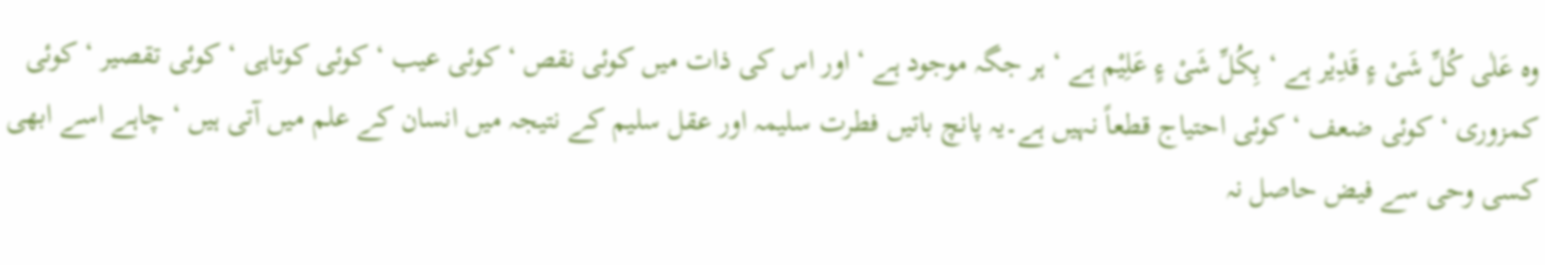وہ عَلٰی کُلِّ شَیْ ءٍ قَدِیْر ہے ‘ بِکُلِّ شَیْ ءٍ عَلِیْم ہے ‘ ہر جگہ موجود ہے ‘ اور اس کی ذات میں کوئی نقص ‘ کوئی عیب ‘ کوئی کوتاہی ‘ کوئی تقصیر ‘ کوئی کمزوری ‘ کوئی ضعف ‘ کوئی احتیاج قطعاً نہیں ہے۔یہ پانچ باتیں فطرت سلیمہ اور عقل سلیم کے نتیجہ میں انسان کے علم میں آتی ہیں ‘ چاہے اسے ابھی کسی وحی سے فیض حاصل نہ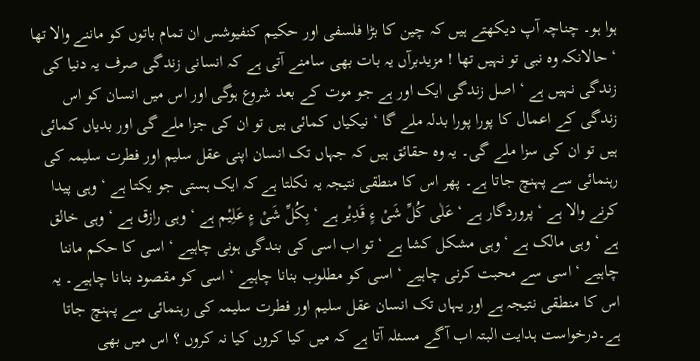ہوا ہو۔ چناچہ آپ دیکھتے ہیں کہ چین کا بڑا فلسفی اور حکیم کنفیوشس ان تمام باتوں کو ماننے والا تھا ‘ حالانکہ وہ نبی تو نہیں تھا ! مزیدبرآں یہ بات بھی سامنے آتی ہے کہ انسانی زندگی صرف یہ دنیا کی زندگی نہیں ہے ‘ اصل زندگی ایک اور ہے جو موت کے بعد شروع ہوگی اور اس میں انسان کو اس زندگی کے اعمال کا پورا پورا بدلہ ملے گا ‘ نیکیاں کمائی ہیں تو ان کی جزا ملے گی اور بدیاں کمائی ہیں تو ان کی سزا ملے گی۔ یہ وہ حقائق ہیں کہ جہاں تک انسان اپنی عقل سلیم اور فطرت سلیمہ کی رہنمائی سے پہنچ جاتا ہے۔ پھر اس کا منطقی نتیجہ یہ نکلتا ہے کہ ایک ہستی جو یکتا ہے ‘ وہی پیدا کرنے والا ہے ‘ پروردگار ہے ‘ عَلٰی کُلِّ شَیْ ءٍ قَدِیْر ہے ‘ بِکُلِّ شَیْ ءٍ عَلِیْم ہے ‘ وہی رازق ہے ‘ وہی خالق ہے ‘ وہی مالک ہے ‘ وہی مشکل کشا ہے ‘ تو اب اسی کی بندگی ہونی چاہیے ‘ اسی کا حکم ماننا چاہیے ‘ اسی سے محبت کرنی چاہیے ‘ اسی کو مطلوب بنانا چاہیے ‘ اسی کو مقصود بنانا چاہیے۔ یہ اس کا منطقی نتیجہ ہے اور یہاں تک انسان عقل سلیم اور فطرت سلیمہ کی رہنمائی سے پہنچ جاتا ہے۔درخواست ہدایت البتہ اب آگے مسئلہ آتا ہے کہ میں کیا کروں کیا نہ کروں ؟ اس میں بھی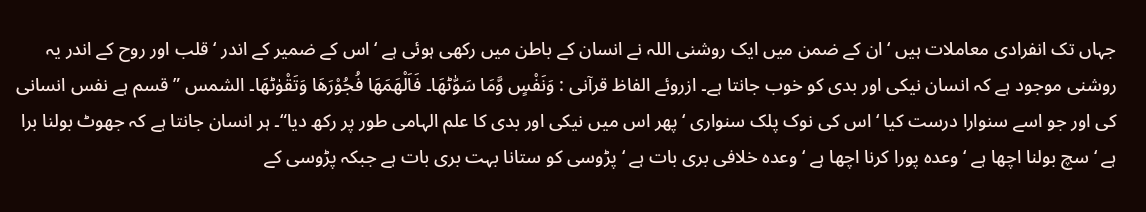جہاں تک انفرادی معاملات ہیں ‘ ان کے ضمن میں ایک روشنی اللہ نے انسان کے باطن میں رکھی ہوئی ہے ‘ اس کے ضمیر کے اندر ‘ قلب اور روح کے اندر یہ روشنی موجود ہے کہ انسان نیکی اور بدی کو خوب جانتا ہے۔ ازروئے الفاظ قرآنی : وَنَفْسٍ وَّمَا سَوّٰٹھَا۔ فَاَلْھَمَھَا فُجُوْرَھَا وَتَقْوٰٹھَا۔ الشمس ”قسم ہے نفس انسانی کی اور جو اسے سنوارا درست کیا ‘ اس کی نوک پلک سنواری ‘ پھر اس میں نیکی اور بدی کا علم الہامی طور پر رکھ دیا“۔ ہر انسان جانتا ہے کہ جھوٹ بولنا برا ہے ‘ سچ بولنا اچھا ہے ‘ وعدہ پورا کرنا اچھا ہے ‘ وعدہ خلافی بری بات ہے ‘ پڑوسی کو ستانا بہت بری بات ہے جبکہ پڑوسی کے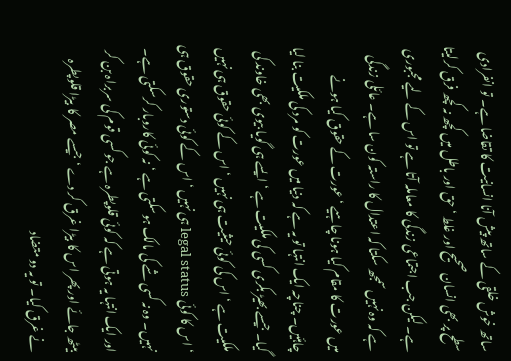ساتھ خوش خلقی کے ساتھ پیش آنا انسانیت کا تقاضا ہے۔ تو انفرادی سطح پر بھی انسان صحیح اور غلط ‘ حق اور باطل میں کچھ نہ کچھ فرق کرلیتا ہے۔ لیکن جب اجتماعی زندگی کا معاملہ آتا ہے تو اس کے لیے مجبوری ہے کہ وہ نہیں سمجھ سکتا کہ اعتدال کا راستہ کون سا ہے۔ عائلی زندگی میں عورت کا مقام کیا ہونا چاہیے ‘ عورت کے حقوق کیا ہونے چاہئیں۔ چناچہ ایک انتہا تو یہ ہے کہ دنیا میں عورت کو مرد کی ملکیت بنا لیا گیا۔ جیسے بھیڑ بکری کسی کی ملکیت ہے ‘ ایسے ہی گویا بیوی بھی خاوند کی ملکیت ہے ‘ اس کی کوئی حیثیت ہی نہیں ‘ اس کے کوئی حقوق ہی نہیں ‘ اس کا کوئی legal status ہی نہیں ‘ اس کے کوئی دستوری حقوق ہی نہیں۔ وہ نہ کسی شے کی مالک ہوسکتی ہے ‘ نہ کوئی کاروبار کرسکتی ہے۔ اور ایک انتہا یہ ہوتی ہے کہ کوئی قلوپطرہ ہے جو کسی قوم کی سربراہ بن کر بیٹھ جائے اور پھر اس کا بیڑا غرق کر دے ‘ جیسے مصر کا بیڑا قلوپطرہ نے غرق کیا۔ تو یہ دو متضاد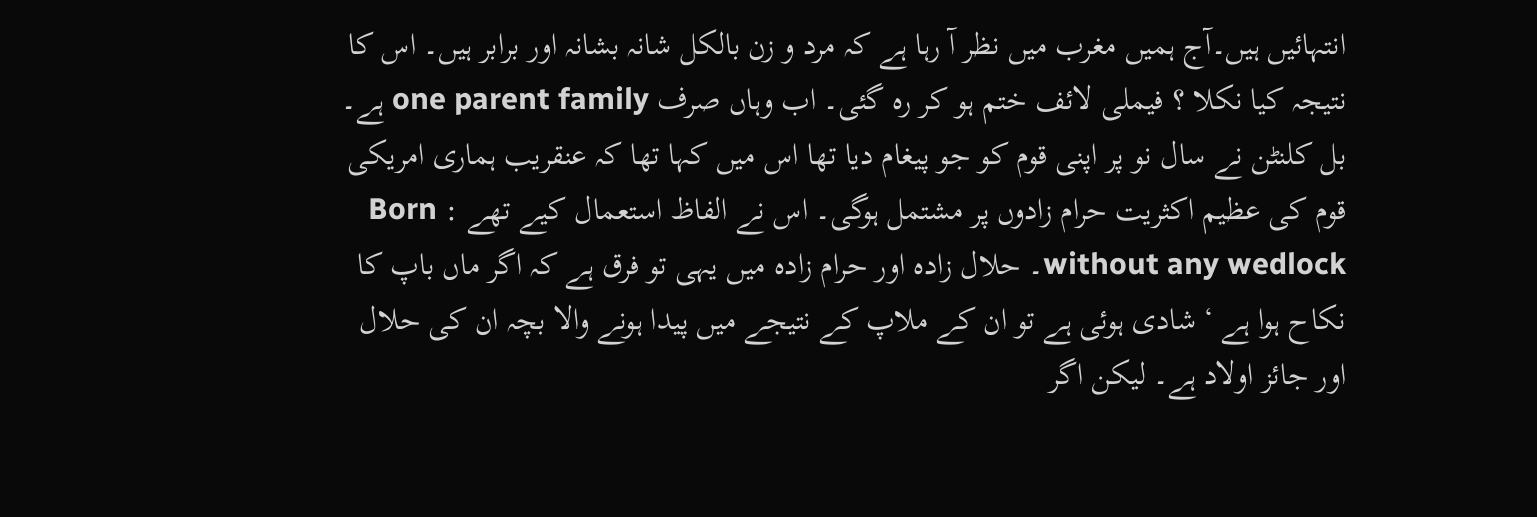انتہائیں ہیں۔آج ہمیں مغرب میں نظر آ رہا ہے کہ مرد و زن بالکل شانہ بشانہ اور برابر ہیں۔ اس کا نتیجہ کیا نکلا ؟ فیملی لائف ختم ہو کر رہ گئی۔ اب وہاں صرف one parent family ہے۔ بل کلنٹن نے سال نو پر اپنی قوم کو جو پیغام دیا تھا اس میں کہا تھا کہ عنقریب ہماری امریکی قوم کی عظیم اکثریت حرام زادوں پر مشتمل ہوگی۔ اس نے الفاظ استعمال کیے تھے : Born without any wedlock۔ حلال زادہ اور حرام زادہ میں یہی تو فرق ہے کہ اگر ماں باپ کا نکاح ہوا ہے ‘ شادی ہوئی ہے تو ان کے ملاپ کے نتیجے میں پیدا ہونے والا بچہ ان کی حلال اور جائز اولاد ہے۔ لیکن اگر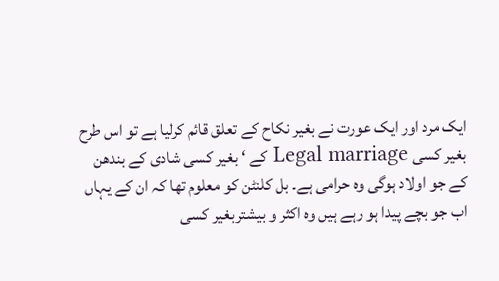ایک مرد اور ایک عورت نے بغیر نکاح کے تعلق قائم کرلیا ہے تو اس طرح بغیر کسی Legal marriage کے ‘ بغیر کسی شادی کے بندھن کے جو اولاد ہوگی وہ حرامی ہے۔ بل کلنٹن کو معلوم تھا کہ ان کے یہاں اب جو بچے پیدا ہو رہے ہیں وہ اکثر و بیشتربغیر کسی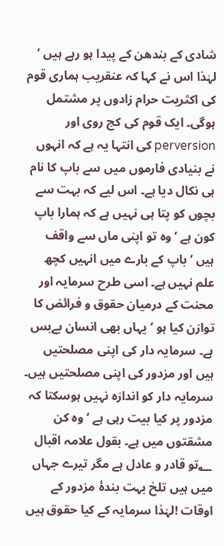شادی کے بندھن کے پیدا ہو رہے ہیں ‘ لہٰذا اس نے کہا کہ عنقریب ہماری قوم کی اکثریت حرام زادوں پر مشتمل ہوگی۔ ایک قوم کی کج روی اور perversion کی انتہا یہ ہے کہ انہوں نے بنیادی فارموں میں سے باپ کا نام ہی نکال دیا ہے۔ اس لیے کہ بہت سے بچوں کو پتا ہی نہیں ہے کہ ہمارا باپ کون ہے ‘ وہ تو اپنی ماں سے واقف ہیں ‘ باپ کے بارے میں انہیں کچھ علم نہیں ہے۔ اسی طرح سرمایہ اور محنت کے درمیان حقوق و فرائض کا توازن کیا ہو ‘ یہاں بھی انسان بےبس ہے۔ سرمایہ دار کی اپنی مصلحتیں ہیں اور مزدور کی اپنی مصلحتیں ہیں۔ سرمایہ دار کو اندازہ نہیں ہوسکتا کہ مزدور پر کیا بیت رہی ہے ‘ وہ کن مشقتوں میں ہے۔ بقول علامہ اقبال ؂تو قادر و عادل ہے مگر تیرے جہاں میں ہیں تلخ بہت بندۂ مزدور کے اوقات !لہٰذا سرمایہ کے کیا حقوق ہیں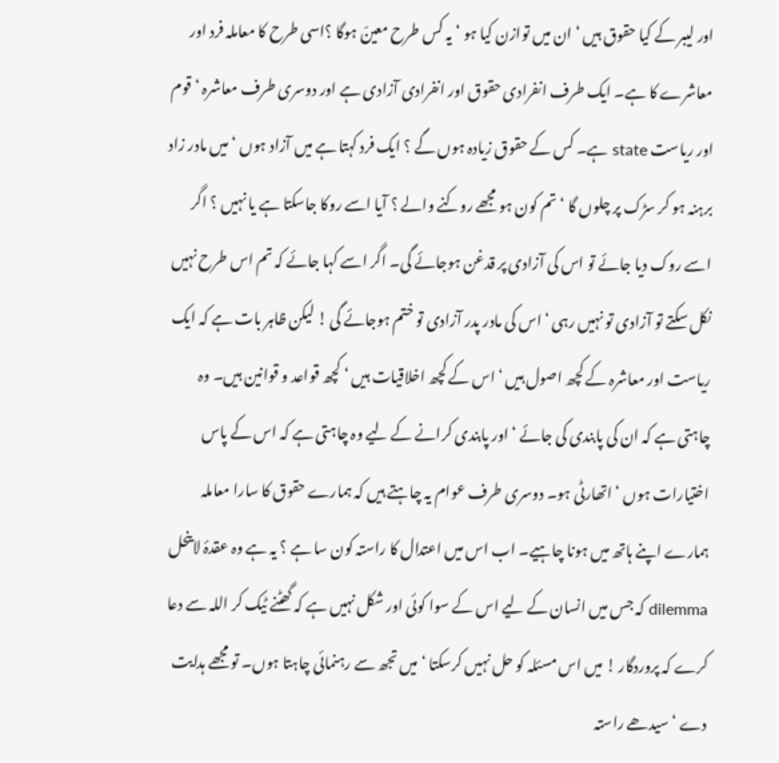اور لیبر کے کیا حقوق ہیں ‘ ان میں توازن کیا ہو ‘ یہ کس طرح معینّ ہوگا ؟اسی طرح کا معاملہ فرد اور معاشرے کا ہے۔ ایک طرف انفرادی حقوق اور انفرادی آزادی ہے اور دوسری طرف معاشرہ ‘ قوم اور ریاست state ہے۔ کس کے حقوق زیادہ ہوں گے ؟ ایک فرد کہتا ہے میں آزاد ہوں ‘ میں مادر زاد برہنہ ہو کر سڑک پر چلوں گا ‘ تم کون ہو مجھے روکنے والے ؟ آیا اسے روکا جاسکتا ہے یا نہیں ؟ اگر اسے روک دیا جائے تو اس کی آزادی پر قدغن ہوجائے گی۔ اگر اسے کہا جائے کہ تم اس طرح نہیں نکل سکتے تو آزادی تو نہیں رہی ‘ اس کی مادر پدر آزادی تو ختم ہوجائے گی ! لیکن ظاہر بات ہے کہ ایک ریاست اور معاشرہ کے کچھ اصول ہیں ‘ اس کے کچھ اخلاقیات ہیں ‘ کچھ قواعد و قوانین ہیں۔ وہ چاہتی ہے کہ ان کی پابندی کی جائے ‘ اور پابندی کرانے کے لیے وہ چاہتی ہے کہ اس کے پاس اختیارات ہوں ‘ اتھارٹی ہو۔ دوسری طرف عوام یہ چاہتے ہیں کہ ہمارے حقوق کا سارا معاملہ ہمارے اپنے ہاتھ میں ہونا چاہیے۔ اب اس میں اعتدال کا راستہ کون سا ہے ؟ یہ ہے وہ عقدۂ لاینحل dilemma کہ جس میں انسان کے لیے اس کے سوا کوئی اور شکل نہیں ہے کہ گھٹنے ٹیک کر اللہ سے دعا کرے کہ پروردگار ! میں اس مسئلہ کو حل نہیں کرسکتا ‘ میں تجھ سے رہنمائی چاہتا ہوں۔ تو مجھے ہدایت دے ‘ سیدھے راستہ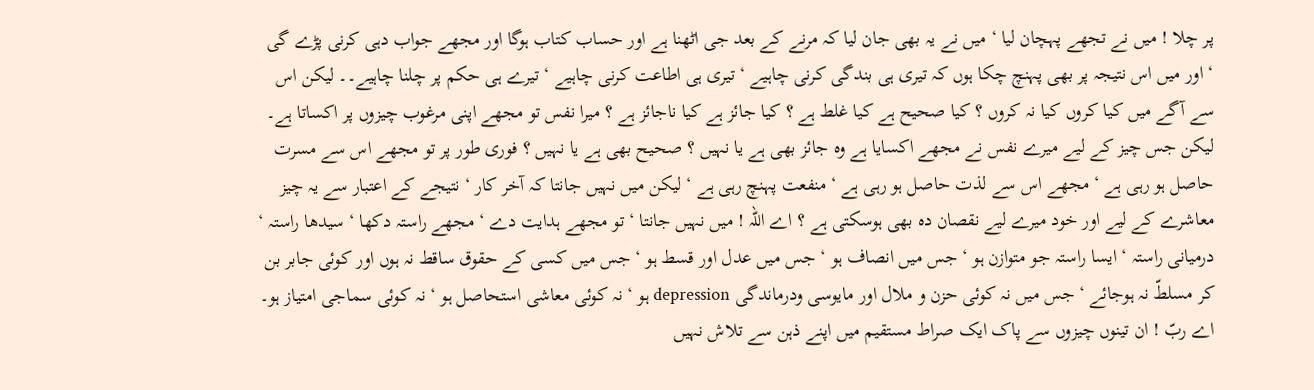پر چلا ! میں نے تجھے پہچان لیا ‘ میں نے یہ بھی جان لیا کہ مرنے کے بعد جی اٹھنا ہے اور حساب کتاب ہوگا اور مجھے جواب دہی کرنی پڑے گی ‘ اور میں اس نتیجہ پر بھی پہنچ چکا ہوں کہ تیری ہی بندگی کرنی چاہیے ‘ تیری ہی اطاعت کرنی چاہیے ‘ تیرے ہی حکم پر چلنا چاہیے۔۔ لیکن اس سے آگے میں کیا کروں کیا نہ کروں ؟ کیا صحیح ہے کیا غلط ہے ؟ کیا جائز ہے کیا ناجائز ہے ؟ میرا نفس تو مجھے اپنی مرغوب چیزوں پر اکساتا ہے۔ لیکن جس چیز کے لیے میرے نفس نے مجھے اکسایا ہے وہ جائز بھی ہے یا نہیں ؟ صحیح بھی ہے یا نہیں ؟ فوری طور پر تو مجھے اس سے مسرت حاصل ہو رہی ہے ‘ مجھے اس سے لذت حاصل ہو رہی ہے ‘ منفعت پہنچ رہی ہے ‘ لیکن میں نہیں جانتا کہ آخر کار ‘ نتیجے کے اعتبار سے یہ چیز معاشرے کے لیے اور خود میرے لیے نقصان دہ بھی ہوسکتی ہے ؟ اے اللہ ! میں نہیں جانتا ‘ تو مجھے ہدایت دے ‘ مجھے راستہ دکھا ‘ سیدھا راستہ ‘ درمیانی راستہ ‘ ایسا راستہ جو متوازن ہو ‘ جس میں انصاف ہو ‘ جس میں عدل اور قسط ہو ‘ جس میں کسی کے حقوق ساقط نہ ہوں اور کوئی جابر بن کر مسلطّ نہ ہوجائے ‘ جس میں نہ کوئی حزن و ملال اور مایوسی ودرماندگی depression ہو ‘ نہ کوئی معاشی استحاصل ہو ‘ نہ کوئی سماجی امتیاز ہو۔ اے ربّ ! ان تینوں چیزوں سے پاک ایک صراط مستقیم میں اپنے ذہن سے تلاش نہیں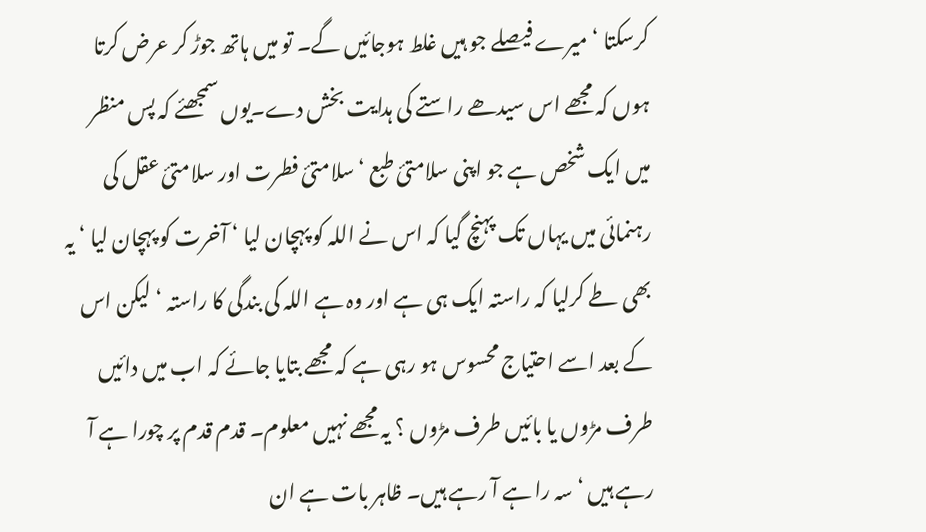کرسکتا ‘ میرے فیصلے جو ہیں غلط ہوجائیں گے۔ تو میں ہاتھ جوڑ کر عرض کرتا ہوں کہ مجھے اس سیدھے راستے کی ہدایت بخش دے۔یوں سمجھئے کہ پس منظر میں ایک شخص ہے جو اپنی سلامتئ طبع ‘ سلامتئ فطرت اور سلامتئ عقل کی رہنمائی میں یہاں تک پہنچ گیا کہ اس نے اللہ کو پہچان لیا ‘ آخرت کو پہچان لیا ‘ یہ بھی طے کرلیا کہ راستہ ایک ہی ہے اور وہ ہے اللہ کی بندگی کا راستہ ‘ لیکن اس کے بعد اسے احتیاج محسوس ہو رہی ہے کہ مجھے بتایا جائے کہ اب میں دائیں طرف مڑوں یا بائیں طرف مڑوں ؟ یہ مجھے نہیں معلوم۔ قدم قدم پر چورا ہے آ رہے ہیں ‘ سہ را ہے آ رہے ہیں۔ ظاہر بات ہے ان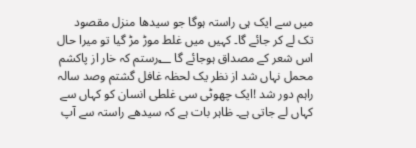میں سے ایک ہی راستہ ہوگا جو سیدھا منزل مقصود تک لے کر جائے گا۔ کہیں میں غلط موڑ مڑ گیا تو میرا حال اس شعر کے مصداق ہوجائے گا ؂رستم کہ خار از پاکشم محمل نہاں شد از نظر یک لحظہ غافل گشتم وصد سالہ راہم دور شد !ایک چھوٹی سی غلطی انسان کو کہاں سے کہاں لے جاتی ہے۔ ظاہر بات ہے کہ سیدھے راستہ سے آپ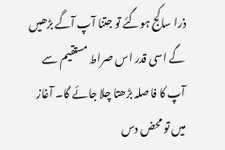ذرا ساکج ہوگئے تو جتنا آپ آگے بڑھیں گے اسی قدر اس صراط مستقیم سے آپ کا فاصلہ بڑھتا چلا جائے گا۔ آغاز میں تو محض دس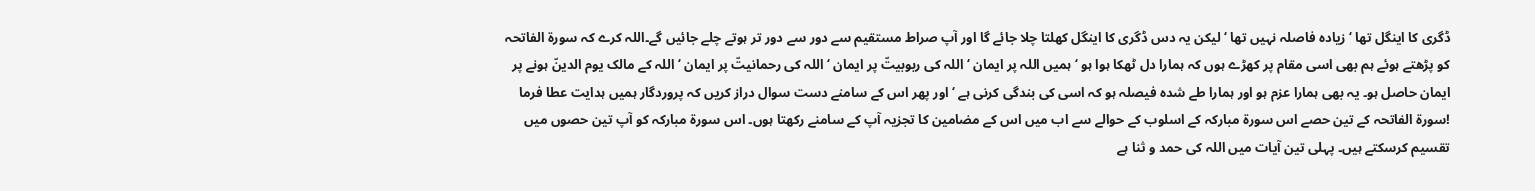ڈگری کا اینگل تھا ‘ زیادہ فاصلہ نہیں تھا ‘ لیکن یہ دس ڈگری کا اینگل کھلتا چلا جائے گا اور آپ صراط مستقیم سے دور سے دور تر ہوتے چلے جائیں گے۔اللہ کرے کہ سورة الفاتحہ کو پڑھتے ہوئے ہم بھی اسی مقام پر کھڑے ہوں کہ ہمارا دل ٹھکا ہوا ہو ‘ ہمیں اللہ پر ایمان ‘ اللہ کی ربوبیتّ پر ایمان ‘ اللہ کی رحمانیتّ پر ایمان ‘ اللہ کے مالک یوم الدینّ ہونے پر ایمان حاصل ہو۔ یہ بھی ہمارا عزم ہو اور ہمارا طے شدہ فیصلہ ہو کہ اسی کی بندگی کرنی ہے ‘ اور پھر اس کے سامنے دست سوال دراز کریں کہ پروردگار ہمیں ہدایت عطا فرما !سورۃ الفاتحہ کے تین حصے اس سورة مبارکہ کے اسلوب کے حوالے سے اب میں اس کے مضامین کا تجزیہ آپ کے سامنے رکھتا ہوں۔ اس سورة مبارکہ کو آپ تین حصوں میں تقسیم کرسکتے ہیں۔ پہلی تین آیات میں اللہ کی حمد و ثنا ہے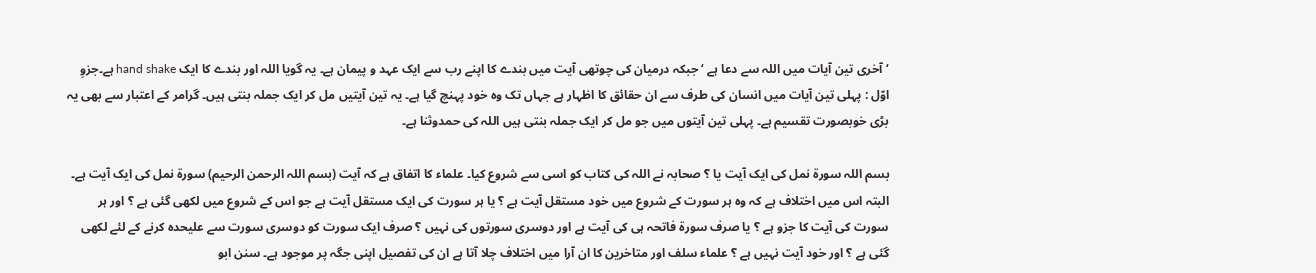‘ آخری تین آیات میں اللہ سے دعا ہے ‘ جبکہ درمیان کی چوتھی آیت میں بندے کا اپنے رب سے ایک عہد و پیمان ہے۔ یہ گویا اللہ اور بندے کا ایک hand shake ہے۔جزوِ اوّل : پہلی تین آیات میں انسان کی طرف سے ان حقائق کا اظہار ہے جہاں تک وہ خود پہنچ گیا ہے۔ یہ تین آیتیں مل کر ایک جملہ بنتی ہیں۔ گرامر کے اعتبار سے بھی یہ بڑی خوبصورت تقسیم ہے۔ پہلی تین آیتوں میں جو مل کر ایک جملہ بنتی ہیں اللہ کی حمدوثنا ہے۔

بسم اللہ سورة نمل کی ایک آیت یا ؟ صحابہ نے اللہ کی کتاب کو اسی سے شروع کیا۔ علماء کا اتفاق ہے کہ آیت (بسم اللہ الرحمن الرحیم) سورة نمل کی ایک آیت ہے۔ البتہ اس میں اختلاف ہے کہ وہ ہر سورت کے شروع میں خود مستقل آیت ہے ؟ یا ہر سورت کی ایک مستقل آیت ہے جو اس کے شروع میں لکھی گئی ہے ؟ اور ہر سورت کی آیت کا جزو ہے ؟ یا صرف سورة فاتحہ ہی کی آیت ہے اور دوسری سورتوں کی نہیں ؟ صرف ایک سورت کو دوسری سورت سے علیحدہ کرنے کے لئے لکھی گئی ہے ؟ اور خود آیت نہیں ہے ؟ علماء سلف اور متاخرین کا ان آرا میں اختلاف چلا آتا ہے ان کی تفصیل اپنی جگہ پر موجود ہے۔ سنن ابو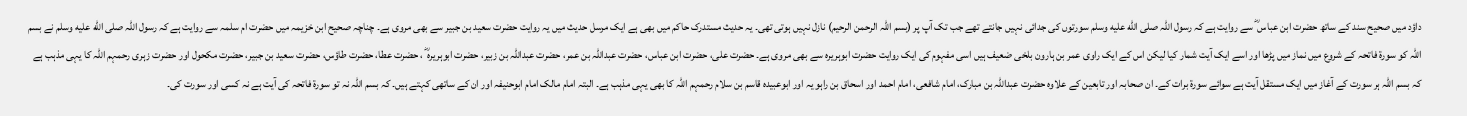داؤد میں صحیح سند کے ساتھ حضرت ابن عباس ؓ سے روایت ہے کہ رسول اللہ صلى الله عليه وسلم سورتوں کی جدائی نہیں جانتے تھے جب تک آپ پر (بسم اللہ الرحمن الرحیم) نازل نہیں ہوتی تھی۔ یہ حدیث مستدرک حاکم میں بھی ہے ایک مرسل حدیث میں یہ روایت حضرت سعید بن جبیر سے بھی مروی ہے۔ چناچہ صحیح ابن خزیمہ میں حضرت ام سلمہ سے روایت ہے کہ رسول اللہ صلى الله عليه وسلم نے بسم اللہ کو سورة فاتحہ کے شروع میں نماز میں پڑھا اور اسے ایک آیت شمار کیا لیکن اس کے ایک راوی عمر بن ہارون بلخی ضعیف ہیں اسی مفہوم کی ایک روایت حضرت ابوہریرہ سے بھی مروی ہے۔ حضرت علی، حضرت ابن عباس، حضرت عبداللہ بن عمر، حضرت عبداللہ بن زبیر، حضرت ابوہریرہ ؓ ، حضرت عطا، حضرت طاؤس، حضرت سعید بن جبیر، حضرت مکحول اور حضرت زہری رحمہم اللہ کا یہی مذہب ہے کہ بسم اللہ ہر سورت کے آغاز میں ایک مستقل آیت ہے سوائے سورة برات کے۔ ان صحابہ اور تابعین کے علاوہ حضرت عبداللہ بن مبارک، امام شافعی، امام احمد اور اسحاق بن راہو یہ اور ابوعبیدہ قاسم بن سلام رحمہم اللہ کا بھی یہی مذہب ہے۔ البتہ امام مالک امام ابوحنیفہ اور ان کے ساتھی کہتے ہیں۔ کہ بسم اللہ نہ تو سورة فاتحہ کی آیت ہے نہ کسی اور سورت کی۔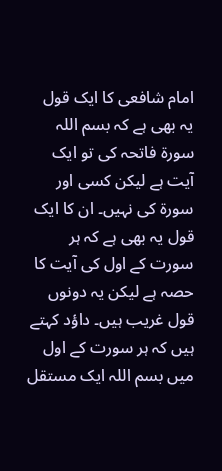امام شافعی کا ایک قول یہ بھی ہے کہ بسم اللہ سورة فاتحہ کی تو ایک آیت ہے لیکن کسی اور سورة کی نہیں۔ ان کا ایک قول یہ بھی ہے کہ ہر سورت کے اول کی آیت کا حصہ ہے لیکن یہ دونوں قول غریب ہیں۔ داؤد کہتے ہیں کہ ہر سورت کے اول میں بسم اللہ ایک مستقل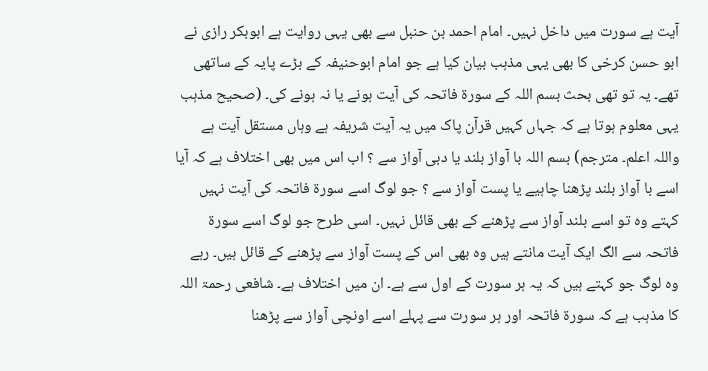آیت ہے سورت میں داخل نہیں۔ امام احمد بن حنبل سے بھی یہی روایت ہے ابوبکر رازی نے ابو حسن کرخی کا بھی یہی مذہب بیان کیا ہے جو امام ابوحنیفہ کے بڑے پایہ کے ساتھی تھے۔ یہ تو تھی بحث بسم اللہ کے سورة فاتحہ کی آیت ہونے یا نہ ہونے کی۔ (صحیح مذہب یہی معلوم ہوتا ہے کہ جہاں کہیں قرآن پاک میں یہ آیت شریفہ ہے وہاں مستقل آیت ہے واللہ اعلم۔ مترجم) بسم اللہ با آواز بلند یا دبی آواز سے ؟ اب اس میں بھی اختلاف ہے کہ آیا اسے با آواز بلند پڑھنا چاہیے یا پست آواز سے ؟ جو لوگ اسے سورة فاتحہ کی آیت نہیں کہتے وہ تو اسے بلند آواز سے پڑھنے کے بھی قائل نہیں۔ اسی طرح جو لوگ اسے سورة فاتحہ سے الگ ایک آیت مانتے ہیں وہ بھی اس کے پست آواز سے پڑھنے کے قائل ہیں۔ رہے وہ لوگ جو کہتے ہیں کہ یہ ہر سورت کے اول سے ہے۔ ان میں اختلاف ہے۔ شافعی رحمۃ اللہ کا مذہب ہے کہ سورة فاتحہ اور ہر سورت سے پہلے اسے اونچی آواز سے پڑھنا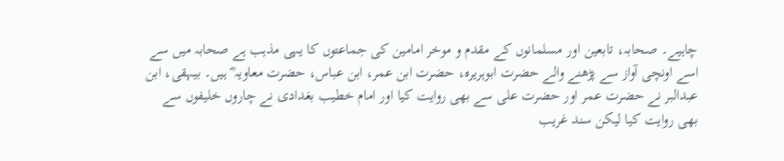چاہیے۔ صحابہ، تابعین اور مسلمانوں کے مقدم و موخر امامین کی جماعتوں کا یہی مذہب ہے صحابہ میں سے اسے اونچی آواز سے پڑھنے والے حضرت ابوہریرہ، حضرت ابن عمر، ابن عباس، حضرت معاویہ ؓ ہیں۔ بیہقی، ابن عبدالبر نے حضرت عمر اور حضرت علی سے بھی روایت کیا اور امام خطیب بغدادی نے چاروں خلیفوں سے بھی روایت کیا لیکن سند غریب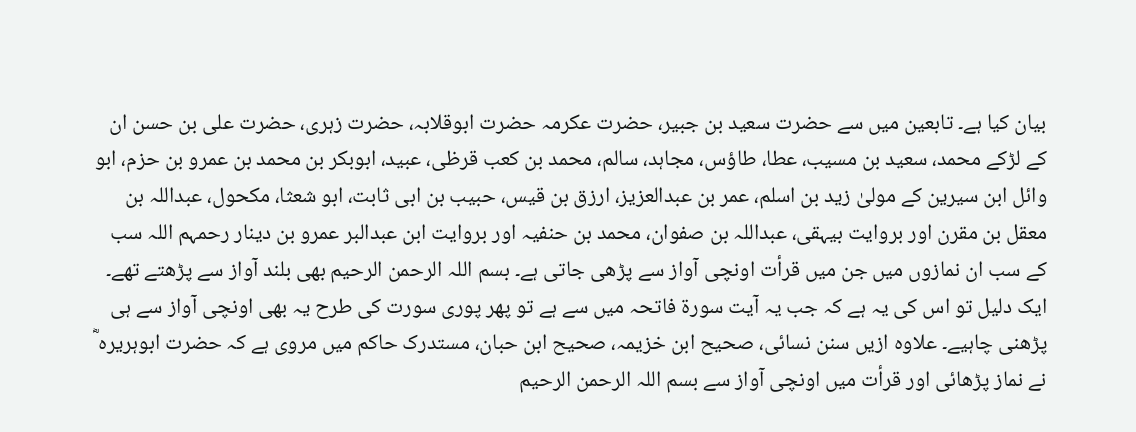بیان کیا ہے۔ تابعین میں سے حضرت سعید بن جبیر، حضرت عکرمہ حضرت ابوقلابہ، حضرت زہری، حضرت علی بن حسن ان کے لڑکے محمد، سعید بن مسیب، عطا، طاؤس، مجاہد، سالم، محمد بن کعب قرظی، عبید، ابوبکر بن محمد بن عمرو بن حزم، ابو وائل ابن سیرین کے مولیٰ زید بن اسلم، عمر بن عبدالعزیز، ارزق بن قیس، حبیب بن ابی ثابت، ابو شعثا، مکحول، عبداللہ بن معقل بن مقرن اور بروایت بیہقی، عبداللہ بن صفوان، محمد بن حنفیہ اور بروایت ابن عبدالبر عمرو بن دینار رحمہم اللہ سب کے سب ان نمازوں میں جن میں قرأت اونچی آواز سے پڑھی جاتی ہے۔ بسم اللہ الرحمن الرحیم بھی بلند آواز سے پڑھتے تھے۔ ایک دلیل تو اس کی یہ ہے کہ جب یہ آیت سورة فاتحہ میں سے ہے تو پھر پوری سورت کی طرح یہ بھی اونچی آواز سے ہی پڑھنی چاہیے۔ علاوہ ازیں سنن نسائی، صحیح ابن خزیمہ، صحیح ابن حبان، مستدرک حاکم میں مروی ہے کہ حضرت ابوہریرہ ؓ نے نماز پڑھائی اور قرأت میں اونچی آواز سے بسم اللہ الرحمن الرحیم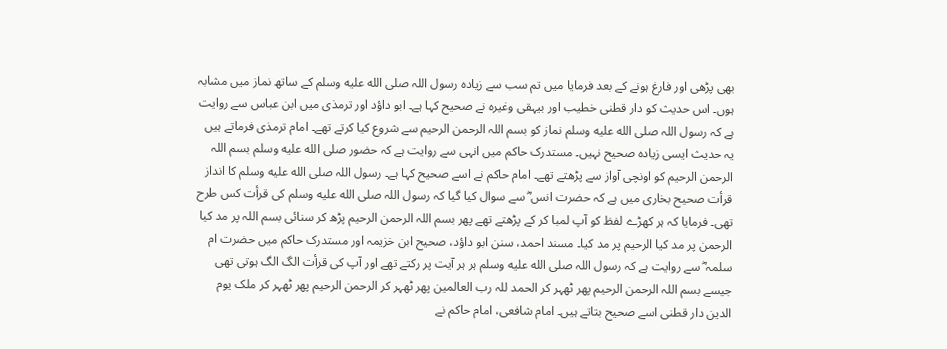بھی پڑھی اور فارغ ہونے کے بعد فرمایا میں تم سب سے زیادہ رسول اللہ صلى الله عليه وسلم کے ساتھ نماز میں مشابہ ہوں۔ اس حدیث کو دار قطنی خطیب اور بیہقی وغیرہ نے صحیح کہا ہے۔ ابو داؤد اور ترمذی میں ابن عباس سے روایت ہے کہ رسول اللہ صلى الله عليه وسلم نماز کو بسم اللہ الرحمن الرحیم سے شروع کیا کرتے تھے۔ امام ترمذی فرماتے ہیں یہ حدیث ایسی زیادہ صحیح نہیں۔ مستدرک حاکم میں انہی سے روایت ہے کہ حضور صلى الله عليه وسلم بسم اللہ الرحمن الرحیم کو اونچی آواز سے پڑھتے تھے۔ امام حاکم نے اسے صحیح کہا ہے۔ رسول اللہ صلى الله عليه وسلم کا انداز قرأت صحیح بخاری میں ہے کہ حضرت انس ؓ سے سوال کیا گیا کہ رسول اللہ صلى الله عليه وسلم کی قرأت کس طرح تھی۔ فرمایا کہ ہر کھڑے لفظ کو آپ لمبا کر کے پڑھتے تھے پھر بسم اللہ الرحمن الرحیم پڑھ کر سنائی بسم اللہ پر مد کیا الرحمن پر مد کیا الرحیم پر مد کیا۔ مسند احمد، سنن ابو داؤد، صحیح ابن خزیمہ اور مستدرک حاکم میں حضرت ام سلمہ ؓ سے روایت ہے کہ رسول اللہ صلى الله عليه وسلم ہر ہر آیت پر رکتے تھے اور آپ کی قرأت الگ الگ ہوتی تھی جیسے بسم اللہ الرحمن الرحیم پھر ٹھہر کر الحمد للہ رب العالمین پھر ٹھہر کر الرحمن الرحیم پھر ٹھہر کر ملک یوم الدین دار قطنی اسے صحیح بتاتے ہیں۔ امام شافعی، امام حاکم نے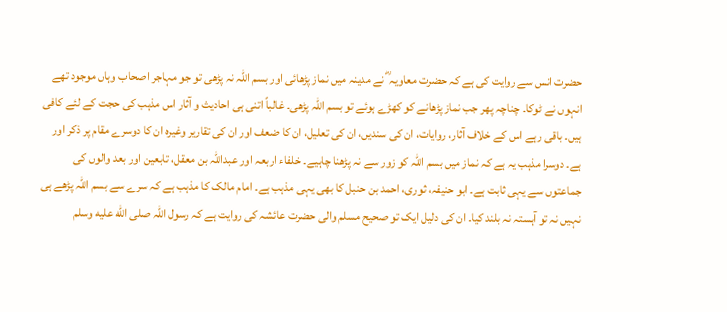حضرت انس سے روایت کی ہے کہ حضرت معاویہ ؓ نے مدینہ میں نماز پڑھائی اور بسم اللہ نہ پڑھی تو جو مہاجر اصحاب وہاں موجود تھے انہوں نے ٹوکا۔ چناچہ پھر جب نماز پڑھانے کو کھڑے ہوئے تو بسم اللہ پڑھی۔ غالباً اتنی ہی احادیث و آثار اس مذہب کی حجت کے لئے کافی ہیں۔ باقی رہے اس کے خلاف آثار، روایات، ان کی سندیں، ان کی تعلیل، ان کا ضعف اور ان کی تقاریر وغیرہ ان کا دوسرے مقام پر ذکر اور ہے۔ دوسرا مذہب یہ ہے کہ نماز میں بسم اللہ کو زور سے نہ پڑھنا چاہیے۔ خلفاء اربعہ اور عبداللہ بن معقل، تابعین اور بعد والوں کی جماعتوں سے یہی ثابت ہے۔ ابو حنیفہ، ثوری، احمد بن حنبل کا بھی یہی مذہب ہے۔ امام مالک کا مذہب ہے کہ سرے سے بسم اللہ پڑھے ہی نہیں نہ تو آہستہ نہ بلند کیا۔ ان کی دلیل ایک تو صحیح مسلم والی حضرت عائشہ کی روایت ہے کہ رسول اللہ صلى الله عليه وسلم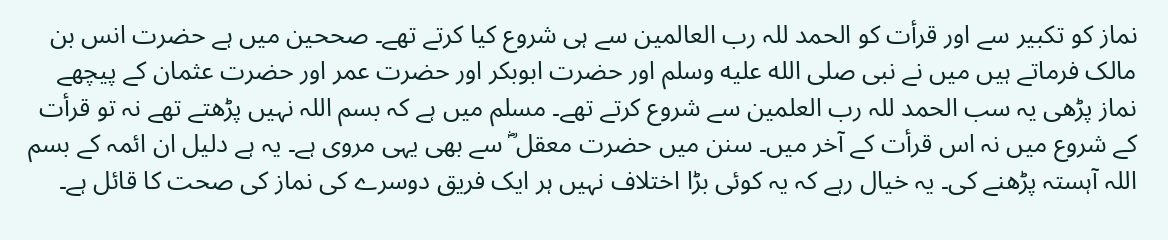نماز کو تکبیر سے اور قرأت کو الحمد للہ رب العالمین سے ہی شروع کیا کرتے تھے۔ صححین میں ہے حضرت انس بن مالک فرماتے ہیں میں نے نبی صلى الله عليه وسلم اور حضرت ابوبکر اور حضرت عمر اور حضرت عثمان کے پیچھے نماز پڑھی یہ سب الحمد للہ رب العلمین سے شروع کرتے تھے۔ مسلم میں ہے کہ بسم اللہ نہیں پڑھتے تھے نہ تو قرأت کے شروع میں نہ اس قرأت کے آخر میں۔ سنن میں حضرت معقل ؓ سے بھی یہی مروی ہے۔ یہ ہے دلیل ان ائمہ کے بسم اللہ آہستہ پڑھنے کی۔ یہ خیال رہے کہ یہ کوئی بڑا اختلاف نہیں ہر ایک فریق دوسرے کی نماز کی صحت کا قائل ہے۔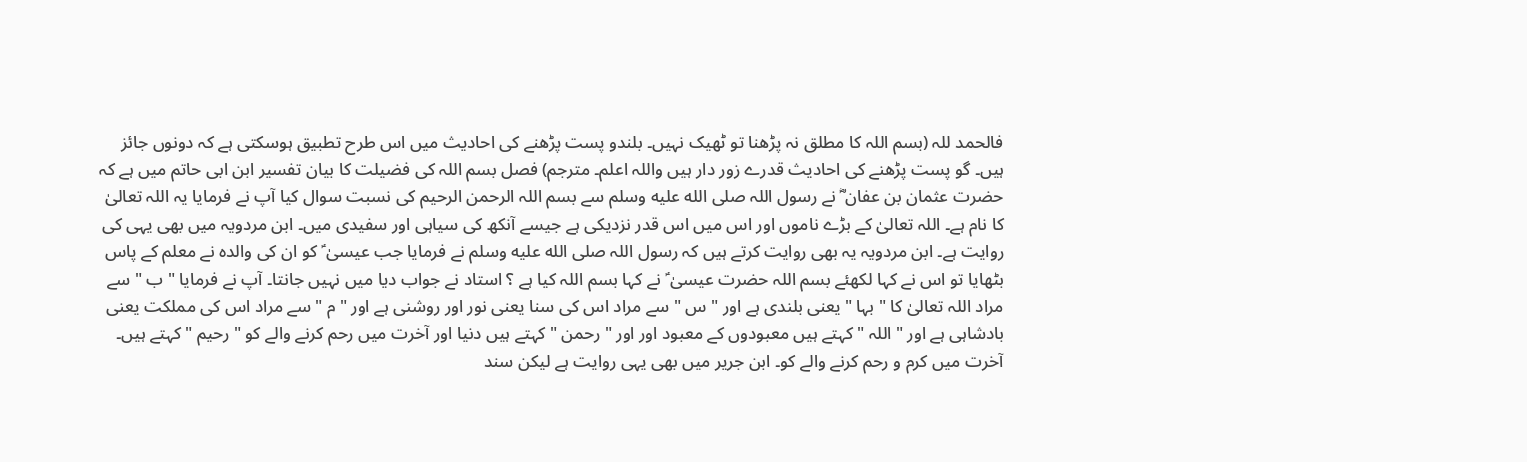فالحمد للہ (بسم اللہ کا مطلق نہ پڑھنا تو ٹھیک نہیں۔ بلندو پست پڑھنے کی احادیث میں اس طرح تطبیق ہوسکتی ہے کہ دونوں جائز ہیں۔ گو پست پڑھنے کی احادیث قدرے زور دار ہیں واللہ اعلم۔ مترجم) فصل بسم اللہ کی فضیلت کا بیان تفسیر ابن ابی حاتم میں ہے کہ حضرت عثمان بن عفان ؓ نے رسول اللہ صلى الله عليه وسلم سے بسم اللہ الرحمن الرحیم کی نسبت سوال کیا آپ نے فرمایا یہ اللہ تعالیٰ کا نام ہے۔ اللہ تعالیٰ کے بڑے ناموں اور اس میں اس قدر نزدیکی ہے جیسے آنکھ کی سیاہی اور سفیدی میں۔ ابن مردویہ میں بھی یہی کی روایت ہے۔ ابن مردویہ یہ بھی روایت کرتے ہیں کہ رسول اللہ صلى الله عليه وسلم نے فرمایا جب عیسیٰ ؑ کو ان کی والدہ نے معلم کے پاس بٹھایا تو اس نے کہا لکھئے بسم اللہ حضرت عیسیٰ ؑ نے کہا بسم اللہ کیا ہے ؟ استاد نے جواب دیا میں نہیں جانتا۔ آپ نے فرمایا " ب " سے مراد اللہ تعالیٰ کا " بہا " یعنی بلندی ہے اور " س " سے مراد اس کی سنا یعنی نور اور روشنی ہے اور " م " سے مراد اس کی مملکت یعنی بادشاہی ہے اور " اللہ " کہتے ہیں معبودوں کے معبود اور اور " رحمن " کہتے ہیں دنیا اور آخرت میں رحم کرنے والے کو " رحیم " کہتے ہیں۔ آخرت میں کرم و رحم کرنے والے کو۔ ابن جریر میں بھی یہی روایت ہے لیکن سند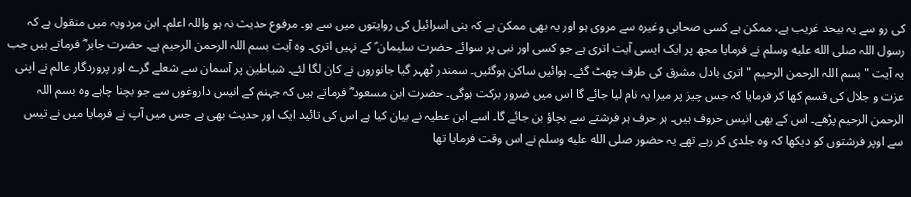کی رو سے یہ بیحد غریب ہے، ممکن ہے کسی صحابی وغیرہ سے مروی ہو اور یہ بھی ممکن ہے کہ بنی اسرائیل کی روایتوں میں سے ہو۔ مرفوع حدیث نہ ہو واللہ اعلم۔ ابن مردویہ میں منقول ہے کہ رسول اللہ صلى الله عليه وسلم نے فرمایا مجھ پر ایک ایسی آیت اتری ہے جو کسی اور نبی پر سوائے حضرت سلیمان ؑ کے نہیں اتری۔ وہ آیت بسم اللہ الرحمن الرحیم ہے۔ حضرت جابر ؓ فرماتے ہیں جب یہ آیت " بسم اللہ الرحمن الرحیم " اتری بادل مشرق کی طرف چھٹ گئے۔ ہوائیں ساکن ہوگئیں۔ سمندر ٹھہر گیا جانوروں نے کان لگا لئے۔ شیاطین پر آسمان سے شعلے گرے اور پروردگار عالم نے اپنی عزت و جلال کی قسم کھا کر فرمایا کہ جس چیز پر میرا یہ نام لیا جائے گا اس میں ضرور برکت ہوگی۔ حضرت ابن مسعود ؓ فرماتے ہیں کہ جہنم کے انیس داروغوں سے جو بچنا چاہے وہ بسم اللہ الرحمن الرحیم پڑھے۔ اس کے بھی انیس حروف ہیں۔ ہر حرف ہر فرشتے سے بچاؤ بن جائے گا۔ اسے ابن عطیہ نے بیان کیا ہے اس کی تائید ایک اور حدیث بھی ہے جس میں آپ نے فرمایا میں نے تیس سے اوپر فرشتوں کو دیکھا کہ وہ جلدی کر رہے تھے یہ حضور صلى الله عليه وسلم نے اس وقت فرمایا تھا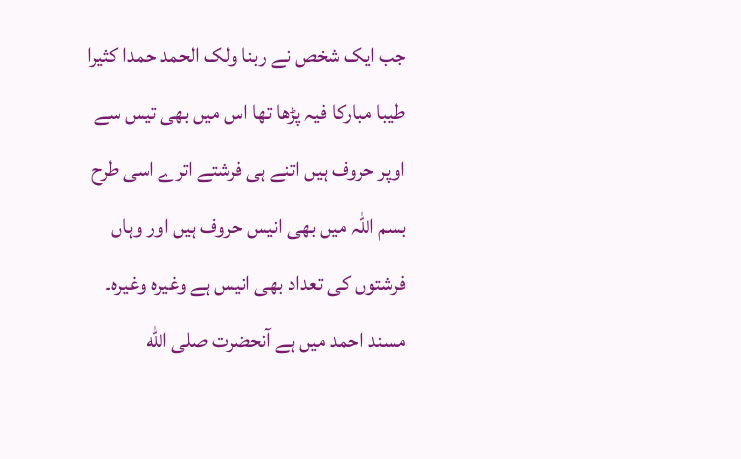جب ایک شخص نے ربنا ولک الحمد حمدا کثیرا طیبا مبارکا فیہ پڑھا تھا اس میں بھی تیس سے اوپر حروف ہیں اتنے ہی فرشتے اترے اسی طرح بسم اللہ میں بھی انیس حروف ہیں اور وہاں فرشتوں کی تعداد بھی انیس ہے وغیرہ وغیرہ۔ مسند احمد میں ہے آنحضرت صلى الله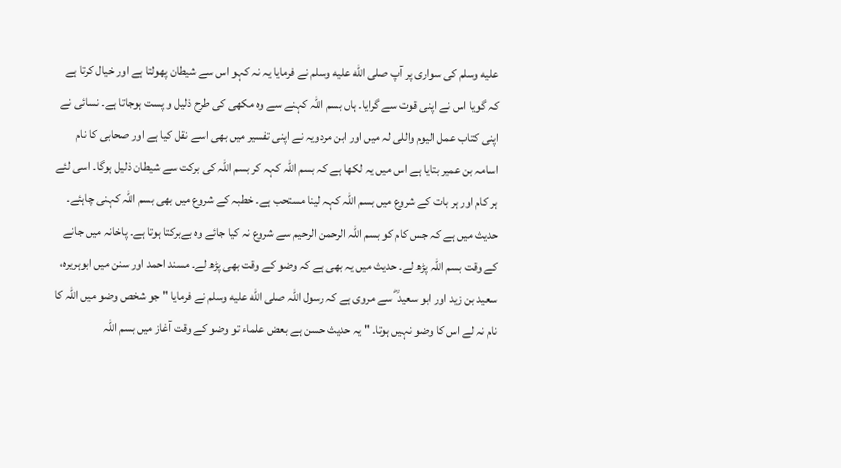عليه وسلم کی سواری پر آپ صلى الله عليه وسلم نے فرمایا یہ نہ کہو اس سے شیطان پھولتا ہے اور خیال کرتا ہے کہ گویا اس نے اپنی قوت سے گرایا۔ ہاں بسم اللہ کہنے سے وہ مکھی کی طرح ذلیل و پست ہوجاتا ہے۔ نسائی نے اپنی کتاب عمل الیوم واللی لہ میں اور ابن مردویہ نے اپنی تفسیر میں بھی اسے نقل کیا ہے اور صحابی کا نام اسامہ بن عمیر بتایا ہے اس میں یہ لکھا ہے کہ بسم اللہ کہہ کر بسم اللہ کی برکت سے شیطان ذلیل ہوگا۔ اسی لئے ہر کام اور ہر بات کے شروع میں بسم اللہ کہہ لینا مستحب ہے۔ خطبہ کے شروع میں بھی بسم اللہ کہنی چاہئے۔ حدیث میں ہے کہ جس کام کو بسم اللہ الرحمن الرحیم سے شروع نہ کیا جائے وہ بےبرکتا ہوتا ہے۔ پاخانہ میں جانے کے وقت بسم اللہ پڑھ لے۔ حدیث میں یہ بھی ہے کہ وضو کے وقت بھی پڑھ لے۔ مسند احمد اور سنن میں ابوہریرہ، سعید بن زید اور ابو سعید ؓ سے مروی ہے کہ رسول اللہ صلى الله عليه وسلم نے فرمایا " جو شخص وضو میں اللہ کا نام نہ لے اس کا وضو نہیں ہوتا۔ " یہ حدیث حسن ہے بعض علماء تو وضو کے وقت آغاز میں بسم اللہ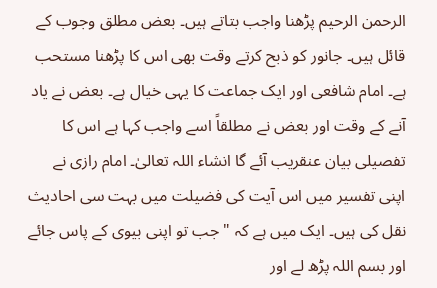الرحمن الرحیم پڑھنا واجب بتاتے ہیں۔ بعض مطلق وجوب کے قائل ہیں۔ جانور کو ذبح کرتے وقت بھی اس کا پڑھنا مستحب ہے۔ امام شافعی اور ایک جماعت کا یہی خیال ہے۔ بعض نے یاد آنے کے وقت اور بعض نے مطلقاً اسے واجب کہا ہے اس کا تفصیلی بیان عنقریب آئے گا انشاء اللہ تعالیٰ۔ امام رازی نے اپنی تفسیر میں اس آیت کی فضیلت میں بہت سی احادیث نقل کی ہیں۔ ایک میں ہے کہ " جب تو اپنی بیوی کے پاس جائے اور بسم اللہ پڑھ لے اور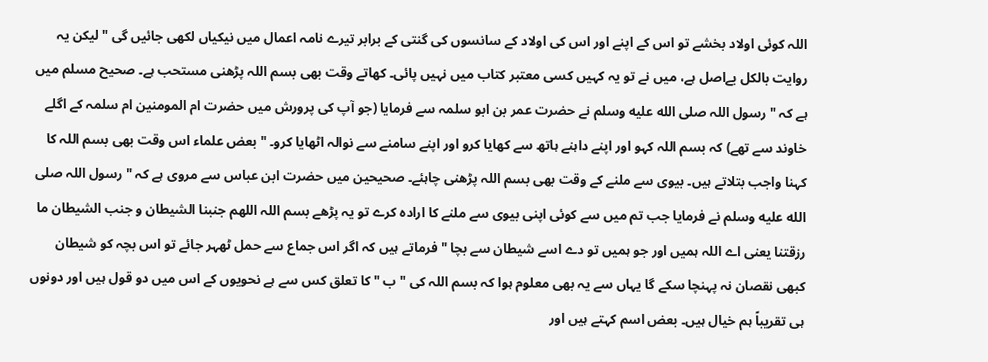اللہ کوئی اولاد بخشے تو اس کے اپنے اور اس کی اولاد کے سانسوں کی گنتی کے برابر تیرے نامہ اعمال میں نیکیاں لکھی جائیں گی " لیکن یہ روایت بالکل بےاصل ہے، میں نے تو یہ کہیں کسی معتبر کتاب میں نہیں پائی۔ کھاتے وقت بھی بسم اللہ پڑھنی مستحب ہے۔ صحیح مسلم میں ہے کہ " رسول اللہ صلى الله عليه وسلم نے حضرت عمر بن ابو سلمہ سے فرمایا (جو آپ کی پرورش میں حضرت ام المومنین ام سلمہ کے اگلے خاوند سے تھے) کہ بسم اللہ کہو اور اپنے داہنے ہاتھ سے کھایا کرو اور اپنے سامنے سے نوالہ اٹھایا کرو۔ " بعض علماء اس وقت بھی بسم اللہ کا کہنا واجب بتلاتے ہیں۔ بیوی سے ملنے کے وقت بھی بسم اللہ پڑھنی چاہئے۔ صحیحین میں حضرت ابن عباس سے مروی ہے کہ " رسول اللہ صلى الله عليه وسلم نے فرمایا جب تم میں سے کوئی اپنی بیوی سے ملنے کا ارادہ کرے تو یہ پڑھے بسم اللہ اللھم جنبنا الشیطان و جنب الشیطان ما رزقتنا یعنی اے اللہ ہمیں اور جو ہمیں تو دے اسے شیطان سے بچا " فرماتے ہیں کہ اگر اس جماع سے حمل ٹھہر جائے تو اس بچہ کو شیطان کبھی نقصان نہ پہنچا سکے گا یہاں سے یہ بھی معلوم ہوا کہ بسم اللہ کی " ب " کا تعلق کس سے ہے نحویوں کے اس میں دو قول ہیں اور دونوں ہی تقریباً ہم خیال ہیں۔ بعض اسم کہتے ہیں اور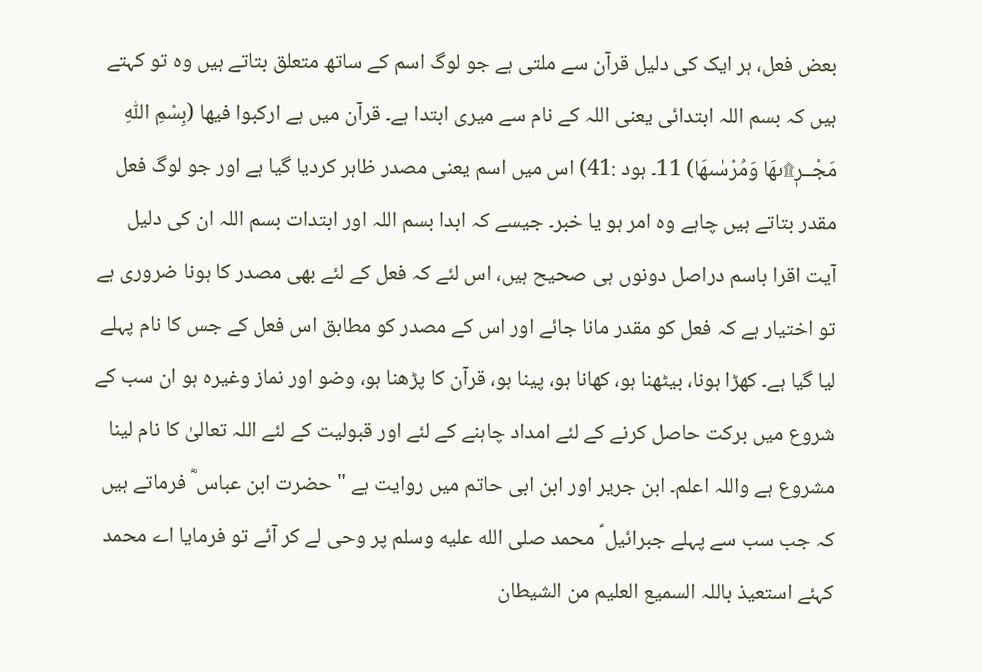بعض فعل، ہر ایک کی دلیل قرآن سے ملتی ہے جو لوگ اسم کے ساتھ متعلق بتاتے ہیں وہ تو کہتے ہیں کہ بسم اللہ ابتدائی یعنی اللہ کے نام سے میری ابتدا ہے۔ قرآن میں ہے ارکبوا فیھا (بِسْمِ اللّٰهِ مَجْــرٖ۩ىهَا وَمُرْسٰىهَا) 11۔ ہود :41) اس میں اسم یعنی مصدر ظاہر کردیا گیا ہے اور جو لوگ فعل مقدر بتاتے ہیں چاہے وہ امر ہو یا خبر۔ جیسے کہ ابدا بسم اللہ اور ابتدات بسم اللہ ان کی دلیل آیت اقرا باسم دراصل دونوں ہی صحیح ہیں، اس لئے کہ فعل کے لئے بھی مصدر کا ہونا ضروری ہے تو اختیار ہے کہ فعل کو مقدر مانا جائے اور اس کے مصدر کو مطابق اس فعل کے جس کا نام پہلے لیا گیا ہے۔ کھڑا ہونا، بیٹھنا ہو، کھانا ہو، پینا ہو، قرآن کا پڑھنا ہو، وضو اور نماز وغیرہ ہو ان سب کے شروع میں برکت حاصل کرنے کے لئے امداد چاہنے کے لئے اور قبولیت کے لئے اللہ تعالیٰ کا نام لینا مشروع ہے واللہ اعلم۔ ابن جریر اور ابن ابی حاتم میں روایت ہے " حضرت ابن عباس ؓ فرماتے ہیں کہ جب سب سے پہلے جبرائیل ؑ محمد صلى الله عليه وسلم پر وحی لے کر آئے تو فرمایا اے محمد کہئے استعیذ باللہ السمیع العلیم من الشیطان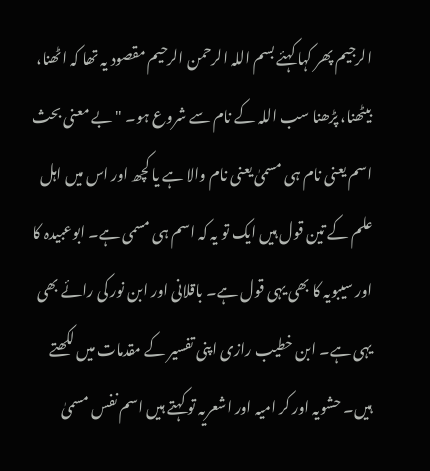الرجیم پھر کہا کہئے بسم اللہ الرحمن الرحیم مقصود یہ تھا کہ اٹھنا، بیٹھنا، پڑھنا سب اللہ کے نام سے شروع ہو۔ " بے معنی بحث اسم یعنی نام ہی مسمیٰ یعنی نام والا ہے یا کچھ اور اس میں اہل علم کے تین قول ہیں ایک تو یہ کہ اسم ہی مسمی ہے۔ ابوعبیدہ کا اور سیبویہ کا بھی یہی قول ہے۔ باقلانی اور ابن نور کی رائے بھی یہی ہے۔ ابن خطیب رازی اپنی تفسیر کے مقدمات میں لکھتے ہیں۔ حشویہ اور کر امیہ اور اشعریہ تو کہتے ہیں اسم نفس مسمیٰ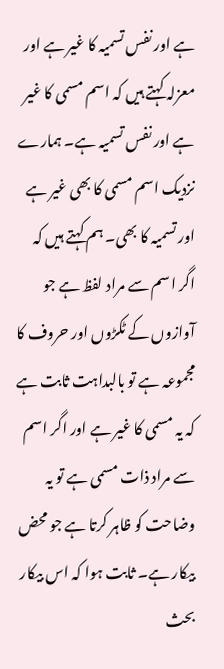ہے اور نفس تسمیہ کا غیر ہے اور معزلہ کہتے ہیں کہ اسم مسمی کا غیر ہے اور نفس تسمیہ ہے۔ ہمارے نزدیک اسم مسمی کا بھی غیر ہے اور تسمیہ کا بھی۔ ہم کہتے ہیں کہ اگر اسم سے مراد لفظ ہے جو آوازوں کے ٹکڑوں اور حروف کا مجموعہ ہے تو بالبداہت ثابت ہے کہ یہ مسمی کا غیر ہے اور اگر اسم سے مراد ذات مسمی ہے تو یہ وضاحت کو ظاہر کرتا ہے جو محض بیکار ہے۔ ثابت ہوا کہ اس بیکار بحث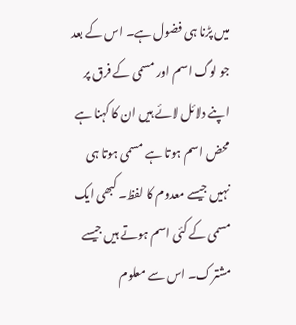میں پڑنا ہی فضول ہے۔ اس کے بعد جو لوگ اسم اور مسمی کے فرق پر اپنے دلائل لائے ہیں ان کا کہنا ہے محض اسم ہوتا ہے مسمی ہوتا ہی نہیں جیسے معدوم کا لفظ۔ کبھی ایک مسمی کے کئی اسم ہوتے ہیں جیسے مشترک۔ اس سے معلوم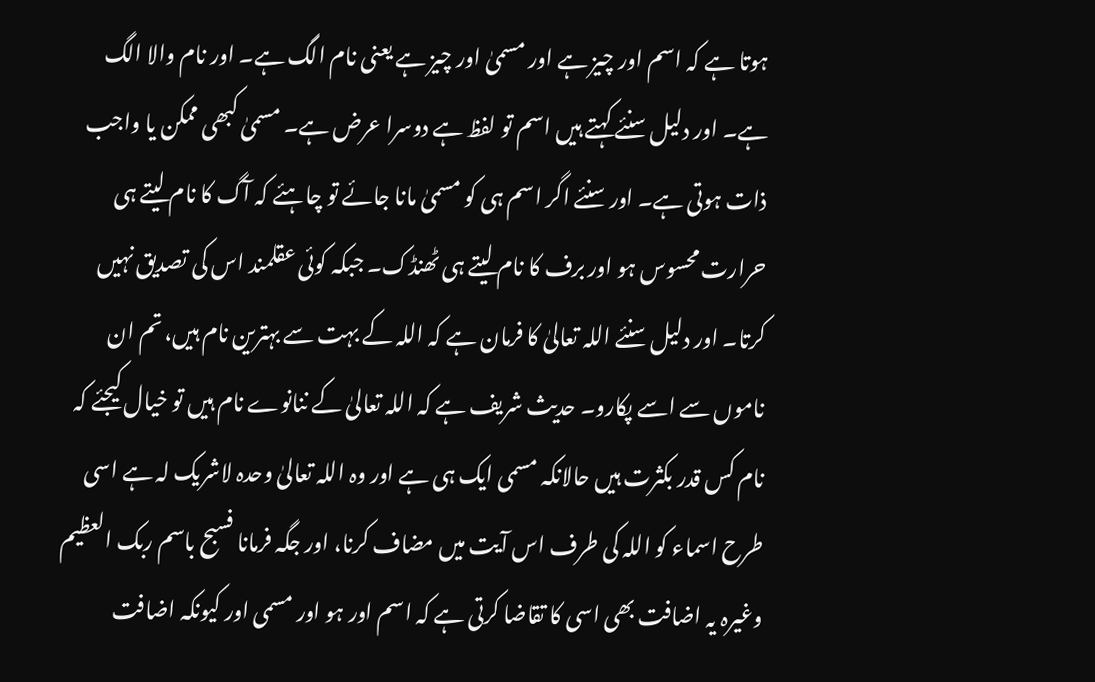ہوتا ہے کہ اسم اور چیز ہے اور مسمیٰ اور چیز ہے یعنی نام الگ ہے۔ اور نام والا الگ ہے۔ اور دلیل سنئے کہتے ہیں اسم تو لفظ ہے دوسرا عرض ہے۔ مسمیٰ کبھی ممکن یا واجب ذات ہوتی ہے۔ اور سنئے اگر اسم ہی کو مسمیٰ مانا جائے تو چاہئے کہ آگ کا نام لیتے ہی حرارت محسوس ہو اور برف کا نام لیتے ہی ٹھنڈک۔ جبکہ کوئی عقلمند اس کی تصدیق نہیں کرتا۔ اور دلیل سنئے اللہ تعالیٰ کا فرمان ہے کہ اللہ کے بہت سے بہترین نام ہیں، تم ان ناموں سے اسے پکارو۔ حدیث شریف ہے کہ اللہ تعالیٰ کے ننانوے نام ہیں تو خیال کیجئے کہ نام کس قدر بکثرت ہیں حالانکہ مسمی ایک ہی ہے اور وہ اللہ تعالیٰ وحدہ لاشریک لہ ہے اسی طرح اسماء کو اللہ کی طرف اس آیت میں مضاف کرنا، اور جگہ فرمانا فسبح باسم ربک العظیم وغیرہ یہ اضافت بھی اسی کا تقاضا کرتی ہے کہ اسم اور ہو اور مسمی اور کیونکہ اضافت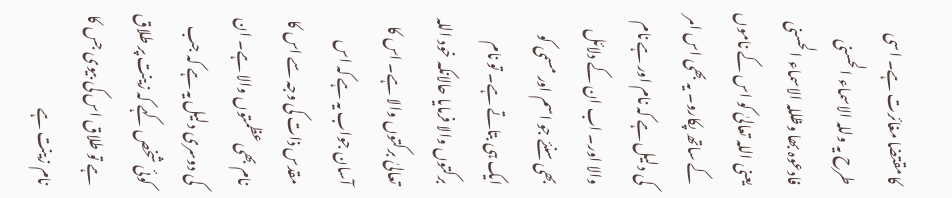کا مقتضا مغائرت ہے۔ اسی طرح یہ وللہ الاسماء الحسنی فادعوہ بھا وظللہ الاسماء الحسنی یعنی اللہ تعالیٰ کو اس کے ناموں کے ساتھ پکارو۔ یہ بھی اس امر کی دلیل ہے کہ نام اور ہے نام والا اور۔ اب ان کے دلائل بھی سنئے جو اسم اور مسمی کو ایک ہی بتاتے ہے۔ تو نام برکتوں والا فرمایا حالانکہ خود اللہ تعالیٰ برکتوں والا ہے۔ اس کا آسان جواب یہ ہے کہ اس مقدس ذات کی وجہ سے اس کا نام بھی عظمتوں والا ہے۔ ان کی دوسری دلیل یہ ہے کہ جب کوئی شخص کہے کہ زینت پر طلاق ہے تو طلاق اس کی بیوی جس کا نام زینت ہے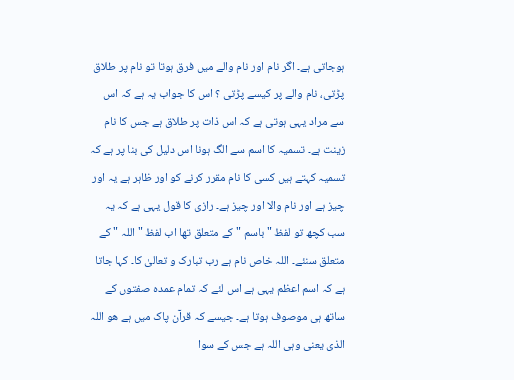ہوجاتی ہے۔ اگر نام اور نام والے میں فرق ہوتا تو نام پر طلاق پڑتی، نام والے پر کیسے پڑتی ؟ اس کا جواب یہ ہے کہ اس سے مراد یہی ہوتی ہے کہ اس ذات پر طلاق ہے جس کا نام زینت ہے۔ تسمیہ کا اسم سے الگ ہونا اس دلیل کی بنا پر ہے کہ تسمیہ کہتے ہیں کسی کا نام مقرر کرنے کو اور ظاہر ہے یہ اور چیز ہے اور نام والا اور چیز ہے۔ رازی کا قول یہی ہے کہ یہ سب کچھ تو لفظ " باسم " کے متعلق تھا اب لفظ " اللہ " کے متعلق سنئے۔ اللہ خاص نام ہے رب تبارک و تعالیٰ کا۔ کہا جاتا ہے کہ اسم اعظم یہی ہے اس لئے کہ تمام عمدہ صفتوں کے ساتھ ہی موصوف ہوتا ہے۔ جیسے کہ قرآن پاک میں ہے ھو اللہ الذی یعنی وہی اللہ ہے جس کے سوا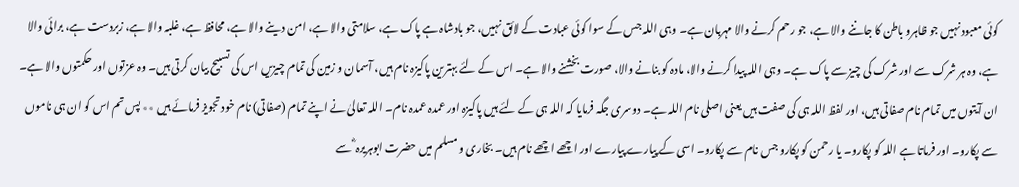کوئی معبود نہیں جو ظاہرو باطن کا جاننے والا ہے، جو رحم کرنے والا مہربان ہے۔ وہی اللہ جس کے سوا کوئی عبادت کے لائق نہیں، جو بادشاہ ہے پاک ہے، سلامتی والا ہے، امن دینے والا ہے، محافظ ہے، غلبہ والا ہے، زبردست ہے، برائی والا ہے، وہ ہر شرک سے اور شرک کی چیز سے پاک ہے۔ وہی اللہ پیدا کرنے والا، مادہ کو بنانے والا، صورت بخشنے والا ہے۔ اس کے لئے بہترین پاکیزہ نام ہیں، آسمان و زمین کی تمام چیزیں اس کی تسبیح بیان کرتی ہیں۔ وہ عزتوں اور حکمتوں والا ہے۔ ان آیتوں میں تمام نام صفاتی ہیں، اور لفظ اللہ ہی کی صفت ہیں یعنی اصلی نام اللہ ہے۔ دوسری جگہ فرمایا کہ اللہ ہی کے لئے ہیں پاکیزہ اور عمدہ عمدہ نام۔ اللہ تعالیٰ نے اپنے تمام (صفاتی) نام خود تجویز فرمائے ہیں ٭٭ پس تم اس کو ان ہی ناموں سے پکارو۔ اور فرماتا ہے اللہ کو پکارو۔ یا رحمن کو پکارو جس نام سے پکارو۔ اسی کے پیارے پیارے اور اچھے اچھے نام ہیں۔ بخاری و مسلم میں حضرت ابوہریرہ ؓ سے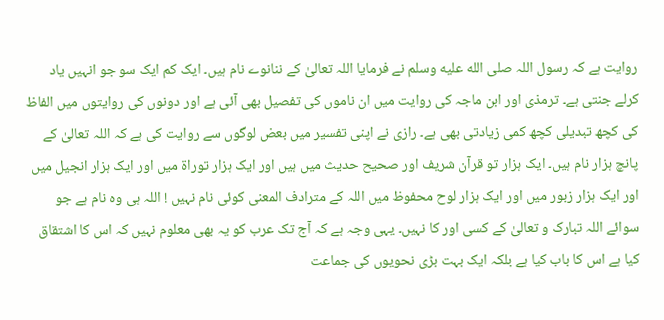روایت ہے کہ رسول اللہ صلى الله عليه وسلم نے فرمایا اللہ تعالیٰ کے ننانوے نام ہیں۔ ایک کم ایک سو جو انہیں یاد کرلے جنتی ہے۔ ترمذی اور ابن ماجہ کی روایت میں ان ناموں کی تفصیل بھی آئی ہے اور دونوں کی روایتوں میں الفاظ کی کچھ تبدیلی کچھ کمی زیادتی بھی ہے۔ رازی نے اپنی تفسیر میں بعض لوگوں سے روایت کی ہے کہ اللہ تعالیٰ کے پانچ ہزار نام ہیں۔ ایک ہزار تو قرآن شریف اور صحیح حدیث میں ہیں اور ایک ہزار توراۃ میں اور ایک ہزار انجیل میں اور ایک ہزار زبور میں اور ایک ہزار لوح محفوظ میں اللہ کے مترادف المعنی کوئی نام نہیں ! اللہ ہی وہ نام ہے جو سوائے اللہ تبارک و تعالیٰ کے کسی اور کا نہیں۔ یہی وجہ ہے کہ آج تک عرب کو یہ بھی معلوم نہیں کہ اس کا اشتقاق کیا ہے اس کا باب کیا ہے بلکہ ایک بہت بڑی نحویوں کی جماعت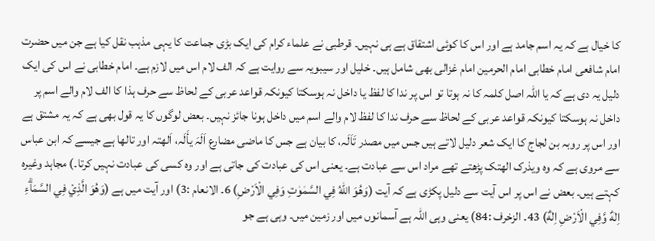کا خیال ہے کہ یہ اسم جامد ہے اور اس کا کوئی اشتقاق ہے ہی نہیں۔ قرطبی نے علماء کرام کی ایک بڑی جماعت کا یہی مذہب نقل کیا ہے جن میں حضرت امام شافعی امام خطابی امام الحرمین امام غزالی بھی شامل ہیں۔ خلیل اور سیبویہ سے روایت ہے کہ الف لام اس میں لازم ہے۔ امام خطابی نے اس کی ایک دلیل یہ دی ہے کہ یا اللہ اصل کلمہ کا نہ ہوتا تو اس پر ندا کا لفظ یا داخل نہ ہوسکتا کیونکہ قواعد عربی کے لحاظ سے حرف ہذا کا الف لام والے اسم پر داخل نہ ہوسکتا کیونکہ قواعد عربی کے لحاظ سے حرف ندا کا لفظ لام والے اسم میں داخل ہونا جائز نہیں۔ بعض لوگوں کا یہ قول بھی ہے کہ یہ مشتق ہے اور اس پر روبہ بن لجاج کا ایک شعر دلیل لاتے ہیں جس میں مصدر تَاَلَہ، کا بیان ہے جس کا ماضی مضارع اَلَہَ یأَلَہ، اَلھتہ اور تالھا ہے جیسے کہ ابن عباس سے مروی ہے کہ وہ ویذرک الھتک پڑھتے تھے مراد اس سے عبادت ہے۔ یعنی اس کی عبادت کی جاتی ہے اور وہ کسی کی عبادت نہیں کرتا۔) مجاہد وغیرہ کہتے ہیں۔ بعض نے اس پر اس آیت سے دلیل پکڑی ہے کہ آیت (وَهُوَ اللّٰهُ فِي السَّمٰوٰتِ وَفِي الْاَرْضِ) 6۔ الانعام :3) اور آیت میں ہے (وَهُوَ الَّذِيْ فِي السَّمَاۗءِ اِلٰهٌ وَّفِي الْاَرْضِ اِلٰهٌ) 43۔ الزخرف :84) یعنی وہی اللہ ہے آسمانوں میں اور زمین میں۔ وہی ہے جو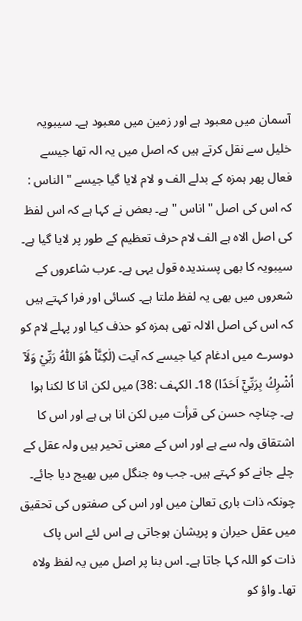آسمان میں معبود ہے اور زمین میں معبود ہے۔ سیبویہ خلیل سے نقل کرتے ہیں کہ اصل میں یہ الہ تھا جیسے فعال پھر ہمزہ کے بدلے الف و لام لایا گیا جیسے " الناس : کہ اس کی اصل " اناس " ہے۔ بعض نے کہا ہے کہ اس لفظ کی اصل الاہ ہے الف لام حرف تعظیم کے طور پر لایا گیا ہے۔ سیبویہ کا بھی پسندیدہ قول یہی ہے۔ عرب شاعروں کے شعروں میں بھی یہ لفظ ملتا ہے۔ کسائی اور فرا کہتے ہیں کہ اس کی اصل الالہ تھی ہمزہ کو حذف کیا اور پہلے لام کو دوسرے میں ادغام کیا جیسے کہ آیت (لٰكِنَّا۟ هُوَ اللّٰهُ رَبِّيْ وَلَآ اُشْرِكُ بِرَبِّيْٓ اَحَدًا) 18۔ الکہف :38) میں لکن انا کا لکنا ہوا ہے۔ چناچہ حسن کی قرأت میں لکن انا ہی ہے اور اس کا اشتقاق ولہ سے ہے اور اس کے معنی تحیر ہیں ولہ عقل کے چلے جانے کو کہتے ہیں۔ جب وہ جنگل میں بھیج دیا جائے۔ چونکہ ذات باری تعالیٰ میں اور اس کی صفتوں کی تحقیق میں عقل حیران و پریشان ہوجاتی ہے اس لئے اس پاک ذات کو اللہ کہا جاتا ہے۔ اس بنا پر اصل میں یہ لفظ ولاہ تھا۔ واؤ کو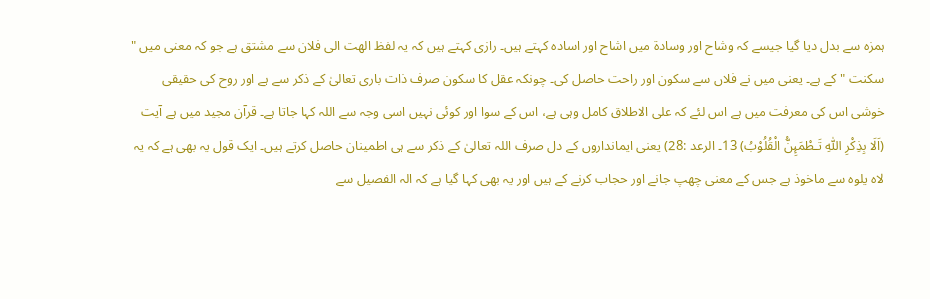ہمزہ سے بدل دیا گیا جیسے کہ وشاح اور وسادۃ میں اشاح اور اسادہ کہتے ہیں۔ رازی کہتے ہیں کہ یہ لفظ الھت الی فلان سے مشتق ہے جو کہ معنی میں " سکنت " کے ہے۔ یعنی میں نے فلاں سے سکون اور راحت حاصل کی۔ چونکہ عقل کا سکون صرف ذات باری تعالیٰ کے ذکر سے ہے اور روح کی حقیقی خوشی اس کی معرفت میں ہے اس لئے کہ علی الاطلاق کامل وہی ہے، اس کے سوا اور کوئی نہیں اسی وجہ سے اللہ کہا جاتا ہے۔ قرآن مجید میں ہے آیت (اَلَا بِذِكْرِ اللّٰهِ تَـطْمَىِٕنُّ الْقُلُوْبُ) 13۔ الرعد :28) یعنی ایمانداروں کے دل صرف اللہ تعالیٰ کے ذکر سے ہی اطمینان حاصل کرتے ہیں۔ ایک قول یہ بھی ہے کہ یہ لاہ یلوہ سے ماخوذ ہے جس کے معنی چھپ جانے اور حجاب کرنے کے ہیں اور یہ بھی کہا گیا ہے کہ الہ الفصیل سے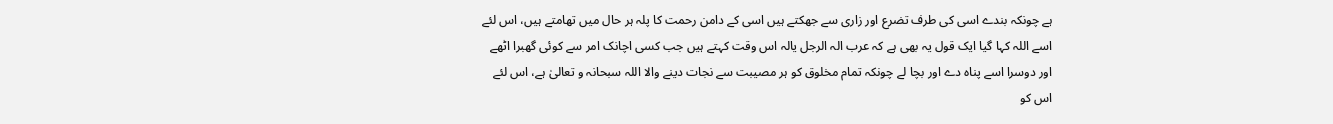ہے چونکہ بندے اسی کی طرف تضرع اور زاری سے جھکتے ہیں اسی کے دامن رحمت کا پلہ ہر حال میں تھامتے ہیں، اس لئے اسے اللہ کہا گیا ایک قول یہ بھی ہے کہ عرب الہ الرجل یالہ اس وقت کہتے ہیں جب کسی اچانک امر سے کوئی گھبرا اٹھے اور دوسرا اسے پناہ دے اور بچا لے چونکہ تمام مخلوق کو ہر مصیبت سے نجات دینے والا اللہ سبحانہ و تعالیٰ ہے، اس لئے اس کو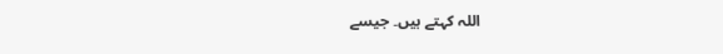اللہ کہتے ہیں۔ جیسے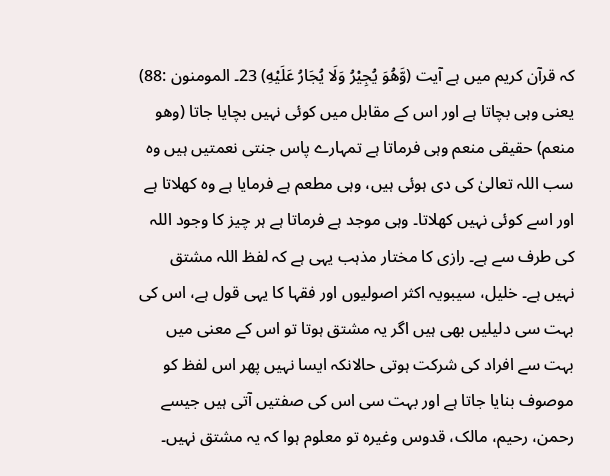کہ قرآن کریم میں ہے آیت (وَّهُوَ يُجِيْرُ وَلَا يُجَارُ عَلَيْهِ) 23۔ المومنون :88) یعنی وہی بچاتا ہے اور اس کے مقابل میں کوئی نہیں بچایا جاتا (وھو منعم) حقیقی منعم وہی فرماتا ہے تمہارے پاس جنتی نعمتیں ہیں وہ سب اللہ تعالیٰ کی دی ہوئی ہیں، وہی مطعم ہے فرمایا ہے وہ کھلاتا ہے اور اسے کوئی نہیں کھلاتا۔ وہی موجد ہے فرماتا ہے ہر چیز کا وجود اللہ کی طرف سے ہے۔ رازی کا مختار مذہب یہی ہے کہ لفظ اللہ مشتق نہیں ہے۔ خلیل، سیبویہ اکثر اصولیوں اور فقہا کا یہی قول ہے، اس کی بہت سی دلیلیں بھی ہیں اگر یہ مشتق ہوتا تو اس کے معنی میں بہت سے افراد کی شرکت ہوتی حالانکہ ایسا نہیں پھر اس لفظ کو موصوف بنایا جاتا ہے اور بہت سی اس کی صفتیں آتی ہیں جیسے رحمن، رحیم، مالک، قدوس وغیرہ تو معلوم ہوا کہ یہ مشتق نہیں۔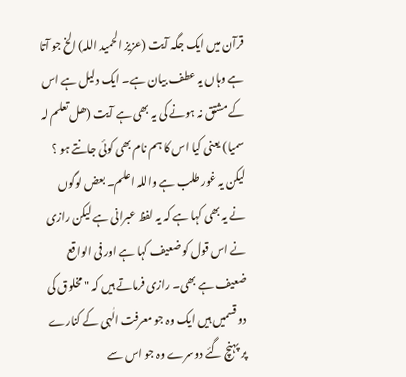قرآن میں ایک جگہ آیت (عزیز الحمید اللہ) الخ جو آتا ہے وہاں یہ عطف بیان ہے۔ ایک دلیل ہے اس کے مشتق نہ ہونے کی یہ بھی ہے آیت (ھل تعلم لہ سمیا) یعنی کیا اس کا ہم نام بھی کوئی جانتے ہو ؟ لیکن یہ غور طلب ہے واللہ اعلم۔ بعض لوگوں نے یہ بھی کہا ہے کہ یہ لفظ عبرانی ہے لیکن رازی نے اس قول کو ضعیف کہا ہے اور فی الواقع ضعیف ہے بھی۔ رازی فرماتے ہیں کہ " مخلوق کی دو قسمیں ہیں ایک وہ جو معرفت الٰہی کے کنارے پر پہنچ گئے دوسرے وہ جو اس سے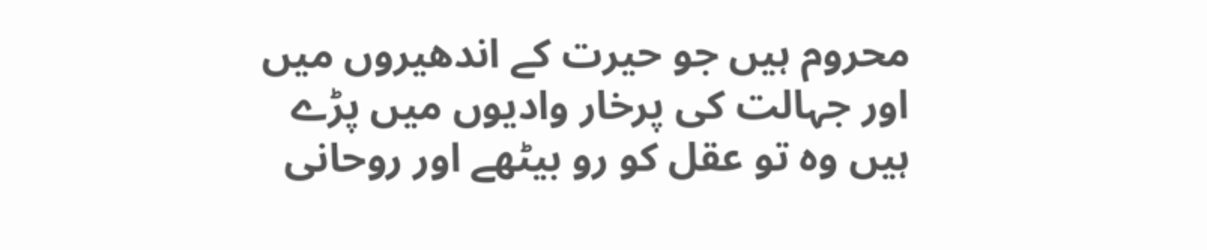محروم ہیں جو حیرت کے اندھیروں میں اور جہالت کی پرخار وادیوں میں پڑے ہیں وہ تو عقل کو رو بیٹھے اور روحانی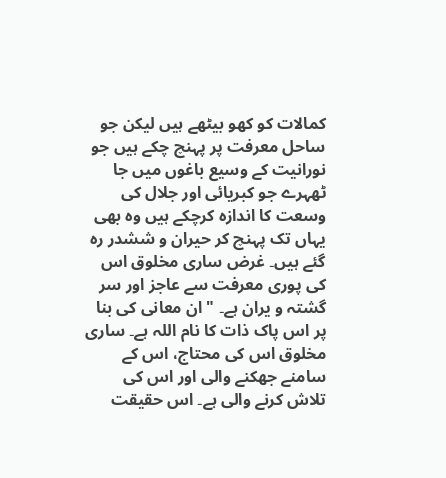کمالات کو کھو بیٹھے ہیں لیکن جو ساحل معرفت پر پہنچ چکے ہیں جو نورانیت کے وسیع باغوں میں جا ٹھہرے جو کبریائی اور جلال کی وسعت کا اندازہ کرچکے ہیں وہ بھی یہاں تک پہنچ کر حیران و ششدر رہ گئے ہیں۔ غرض ساری مخلوق اس کی پوری معرفت سے عاجز اور سر گشتہ و یران ہے۔ " ان معانی کی بنا پر اس پاک ذات کا نام اللہ ہے۔ ساری مخلوق اس کی محتاج، اس کے سامنے جھکنے والی اور اس کی تلاش کرنے والی ہے۔ اس حقیقت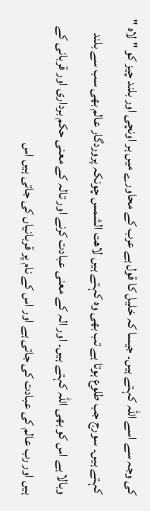کی وجہ سے اسے اللہ کہتے ہیں۔ جیسا کہ خلیل کا قول ہے عرب کے محاورے میں ہر اونچی اور بلند چیز کو " لاہ " کہتے ہیں۔ سورج جب طلوع ہوتا ہے تب بھی وہ کہتے ہیں لاھت الشمس چونکہ پروردگار عالم بھی سب سے بلند وبالا ہے اس کو بھی اللہ کہتے ہیں۔ اور الہ کے معنی عبادت کرنے اور تالہ کے معنی حکم برداری اور قربانی کے ہیں اور رب عالم کی عبادت کی جاتی ہے اور اس کے نام پر قربانیاں کی جاتی ہیں اس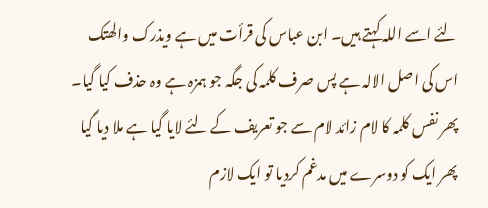لئے اسے اللہ کہتے ہیں۔ ابن عباس کی قرأت میں ہے ویذرک والھتک اس کی اصل الالہ ہے پس صرف کلمہ کی جگہ جو ہمزہ ہے وہ حذف کیا گیا۔ پھر نفس کلمہ کا لام زائد لام سے جو تعریف کے لئے لایا گیا ہے ملا دیا گیا پھر ایک کو دوسرے میں مدغم کردیا تو ایک لازم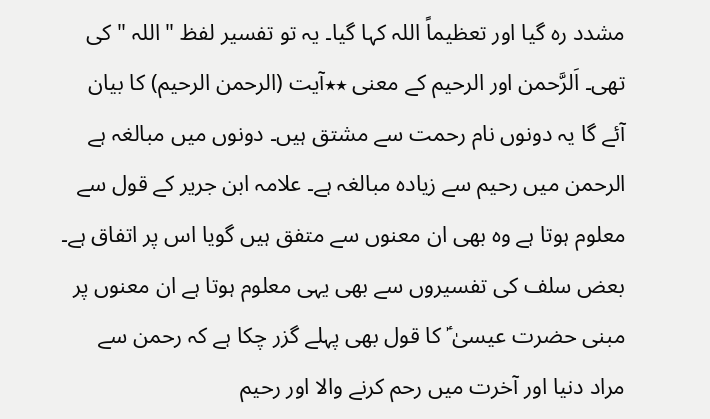مشدد رہ گیا اور تعظیماً اللہ کہا گیا۔ یہ تو تفسیر لفظ " اللہ " کی تھی۔ اَلرَّحمن اور الرحیم کے معنی ٭٭آیت (الرحمن الرحیم) کا بیان آئے گا یہ دونوں نام رحمت سے مشتق ہیں۔ دونوں میں مبالغہ ہے الرحمن میں رحیم سے زیادہ مبالغہ ہے۔ علامہ ابن جریر کے قول سے معلوم ہوتا ہے وہ بھی ان معنوں سے متفق ہیں گویا اس پر اتفاق ہے۔ بعض سلف کی تفسیروں سے بھی یہی معلوم ہوتا ہے ان معنوں پر مبنی حضرت عیسیٰ ؑ کا قول بھی پہلے گزر چکا ہے کہ رحمن سے مراد دنیا اور آخرت میں رحم کرنے والا اور رحیم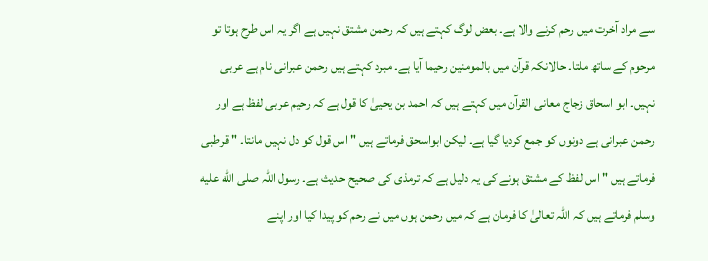سے مراد آخرت میں رحم کرنے والا ہے۔ بعض لوگ کہتے ہیں کہ رحمن مشتق نہیں ہے اگر یہ اس طرح ہوتا تو مرحوم کے ساتھ ملتا۔ حالانکہ قرآن میں بالمومنین رحیما آیا ہے۔ مبرد کہتے ہیں رحمن عبرانی نام ہے عربی نہیں۔ ابو اسحاق زجاج معانی القرآن میں کہتے ہیں کہ احمد بن یحییٰ کا قول ہے کہ رحیم عربی لفظ ہے اور رحمن عبرانی ہے دونوں کو جمع کردیا گیا ہے۔ لیکن ابواسحق فرماتے ہیں " اس قول کو دل نہیں مانتا۔ " قرطبی فرماتے ہیں " اس لفظ کے مشتق ہونے کی یہ دلیل ہے کہ ترمذی کی صحیح حدیث ہے۔ رسول اللہ صلى الله عليه وسلم فرماتے ہیں کہ اللہ تعالیٰ کا فرمان ہے کہ میں رحمن ہوں میں نے رحم کو پیدا کیا اور اپنے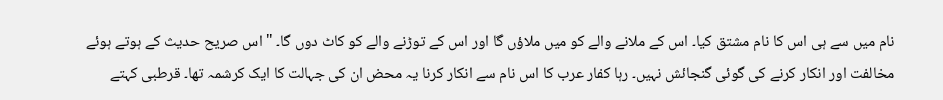نام میں سے ہی اس کا نام مشتق کیا۔ اس کے ملانے والے کو میں ملاؤں گا اور اس کے توڑنے والے کو کاٹ دوں گا۔ " اس صریح حدیث کے ہوتے ہوئے مخالفت اور انکار کرنے کی گوئی گنجائش نہیں۔ رہا کفار عرب کا اس نام سے انکار کرنا یہ محض ان کی جہالت کا ایک کرشمہ تھا۔ قرطبی کہتے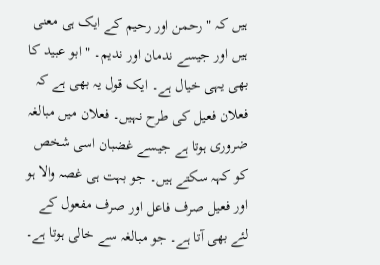ہیں کہ " رحمن اور رحیم کے ایک ہی معنی ہیں اور جیسے ندمان اور ندیم۔ " ابو عبید کا بھی یہی خیال ہے۔ ایک قول یہ بھی ہے کہ فعلان فعیل کی طرح نہیں۔ فعلان میں مبالغہ ضروری ہوتا ہے جیسے غضبان اسی شخص کو کہہ سکتے ہیں۔ جو بہت ہی غصہ والا ہو اور فعیل صرف فاعل اور صرف مفعول کے لئے بھی آتا ہے۔ جو مبالغہ سے خالی ہوتا ہے۔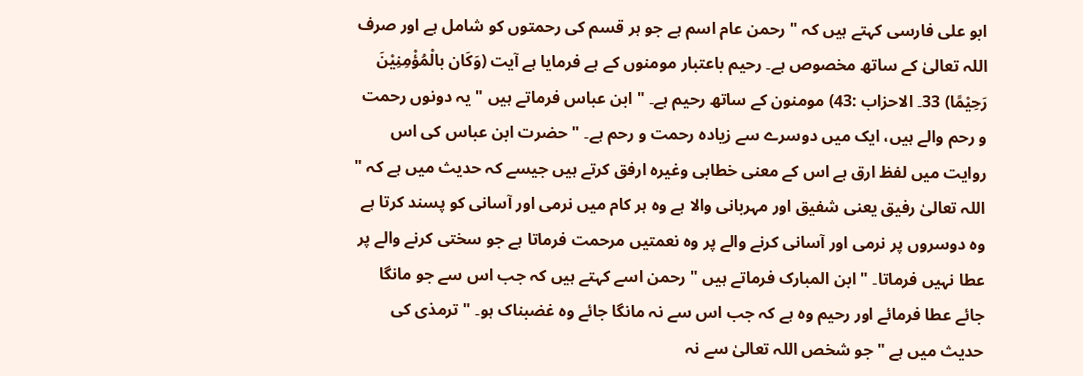ابو علی فارسی کہتے ہیں کہ " رحمن عام اسم ہے جو ہر قسم کی رحمتوں کو شامل ہے اور صرف اللہ تعالیٰ کے ساتھ مخصوص ہے۔ رحیم باعتبار مومنوں کے ہے فرمایا ہے آیت (وَكَان بالْمُؤْمِنِيْنَ رَحِيْمًا) 33۔ الاحزاب :43) مومنون کے ساتھ رحیم ہے۔ " ابن عباس فرماتے ہیں " یہ دونوں رحمت و رحم والے ہیں، ایک میں دوسرے سے زیادہ رحمت و رحم ہے۔ " حضرت ابن عباس کی اس روایت میں لفظ ارق ہے اس کے معنی خطابی وغیرہ ارفق کرتے ہیں جیسے کہ حدیث میں ہے کہ " اللہ تعالیٰ رفیق یعنی شفیق اور مہربانی والا ہے وہ ہر کام میں نرمی اور آسانی کو پسند کرتا ہے وہ دوسروں پر نرمی اور آسانی کرنے والے پر وہ نعمتیں مرحمت فرماتا ہے جو سختی کرنے والے پر عطا نہیں فرماتا۔ " ابن المبارک فرماتے ہیں " رحمن اسے کہتے ہیں کہ جب اس سے جو مانگا جائے عطا فرمائے اور رحیم وہ ہے کہ جب اس سے نہ مانگا جائے وہ غضبناک ہو۔ " ترمذی کی حدیث میں ہے " جو شخص اللہ تعالیٰ سے نہ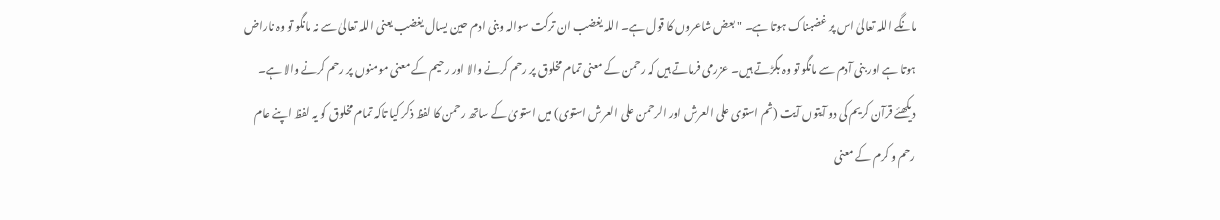مانگے اللہ تعالیٰ اس پر غضبناک ہوتا ہے۔ " بعض شاعروں کا قول ہے۔ اللہ یغضب ان ترکت سوالہ وبنی ادم حین یسال یغضب یعنی اللہ تعالیٰ سے نہ مانگو تو وہ ناراض ہوتا ہے اور بنی آدم سے مانگو تو وہ بگڑتے ہیں۔ عزرمی فرماتے ہیں کہ رحمن کے معنی تمام مخلوق پر رحم کرنے والا اور رحیم کے معنی مومنوں پر رحم کرنے والا ہے۔ دیکھئے قرآن کریم کی دو آیتوں آیت (ثم استوی علی العرش اور الرحمن علی العرش استوی) میں استویٰ کے ساتھ رحمن کا لفظ ذکر کیا تاکہ تمام مخلوق کو یہ لفظ اپنے عام رحم و کرم کے معنی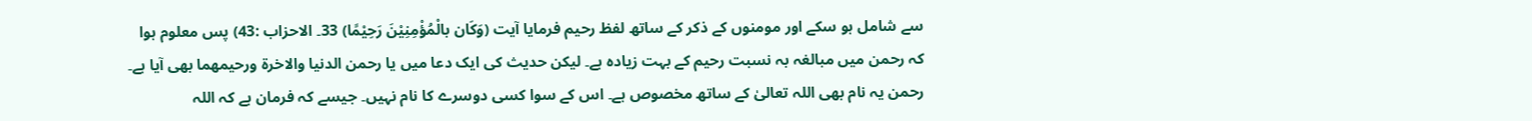سے شامل ہو سکے اور مومنوں کے ذکر کے ساتھ لفظ رحیم فرمایا آیت (وَكَان بالْمُؤْمِنِيْنَ رَحِيْمًا) 33۔ الاحزاب :43) پس معلوم ہوا کہ رحمن میں مبالغہ بہ نسبت رحیم کے بہت زیادہ ہے۔ لیکن حدیث کی ایک دعا میں یا رحمن الدنیا والاخرۃ ورحیمھما بھی آیا ہے۔ رحمن یہ نام بھی اللہ تعالیٰ کے ساتھ مخصوص ہے۔ اس کے سوا کسی دوسرے کا نام نہیں۔ جیسے کہ فرمان ہے کہ اللہ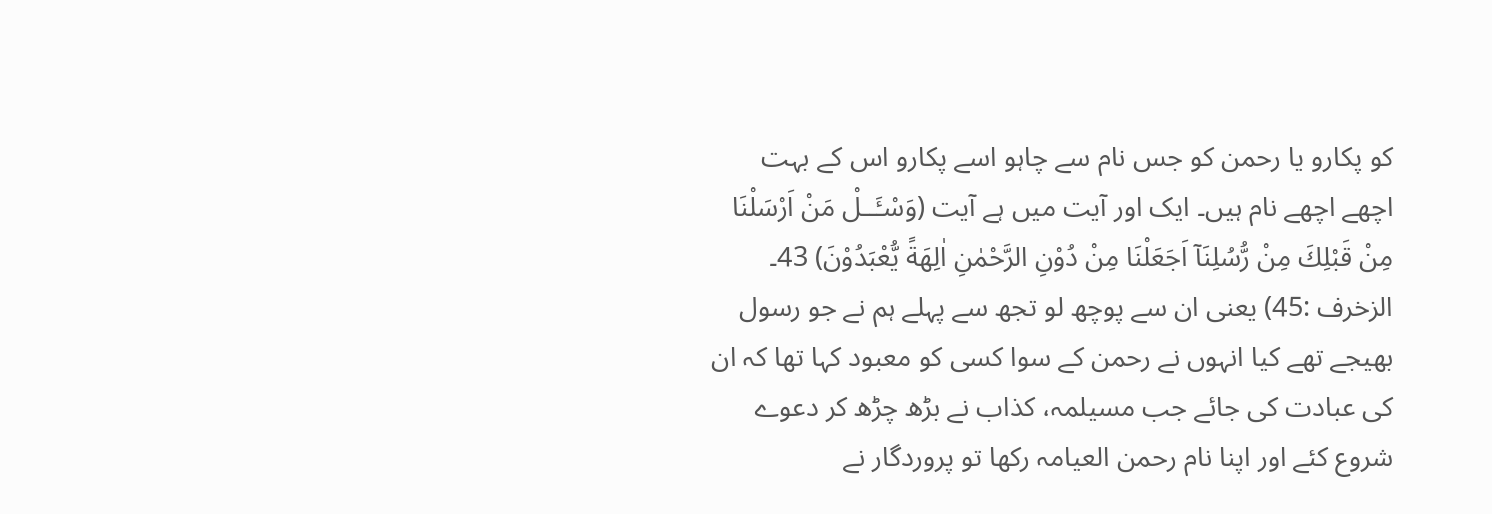کو پکارو یا رحمن کو جس نام سے چاہو اسے پکارو اس کے بہت اچھے اچھے نام ہیں۔ ایک اور آیت میں ہے آیت (وَسْـَٔــلْ مَنْ اَرْسَلْنَا مِنْ قَبْلِكَ مِنْ رُّسُلِنَآ اَجَعَلْنَا مِنْ دُوْنِ الرَّحْمٰنِ اٰلِهَةً يُّعْبَدُوْنَ) 43۔ الزخرف :45) یعنی ان سے پوچھ لو تجھ سے پہلے ہم نے جو رسول بھیجے تھے کیا انہوں نے رحمن کے سوا کسی کو معبود کہا تھا کہ ان کی عبادت کی جائے جب مسیلمہ، کذاب نے بڑھ چڑھ کر دعوے شروع کئے اور اپنا نام رحمن العیامہ رکھا تو پروردگار نے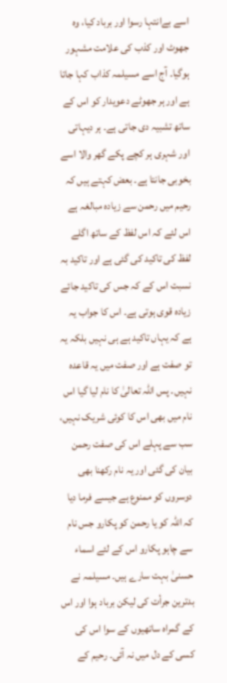اسے بےانتہا رسوا اور برباد کیا، وہ جھوٹ اور کذب کی علامت مشہور ہوگیا۔ آج اسے مسیلمہ کذاب کہا جاتا ہے اور ہر جھوٹے دعویدار کو اس کے ساتھ تشبیہ دی جاتی ہے۔ ہر دیہاتی اور شہری ہر کچے پکے گھر والا اسے بخوبی جانتا ہے۔ بعض کہتے ہیں کہ رحیم میں رحمن سے زیادہ مبالغہ ہے اس لئے کہ اس لفظ کے ساتھ اگلے لفظ کی تاکید کی گئی ہے اور تاکید بہ نسبت اس کے کہ جس کی تاکید جائے زیادہ قوی ہوتی ہے۔ اس کا جواب یہ ہے کہ یہاں تاکید ہے ہی نہیں بلکہ یہ تو صفت ہے اور صفت میں یہ قاعدہ نہیں۔ پس اللہ تعالیٰ کا نام لیا گیا اس نام میں بھی اس کا کوئی شریک نہیں، سب سے پہلے اس کی صفت رحمن بیان کی گئی اور یہ نام رکھنا بھی دوسروں کو ممنوع ہے جیسے فرما دیا کہ اللہ کو یا رحمن کو پکارو جس نام سے چاہو پکارو اس کے لئے اسماء حسنیٰ بہت سارے ہیں۔ مسیلمہ نے بدترین جرأت کی لیکن برباد ہوا اور اس کے گمراہ ساتھیوں کے سوا اس کی کسی کے دل میں نہ آئی۔ رحیم کے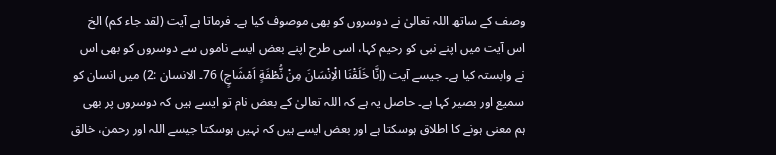وصف کے ساتھ اللہ تعالیٰ نے دوسروں کو بھی موصوف کیا ہے۔ فرماتا ہے آیت (لقد جاء کم) الخ اس آیت میں اپنے نبی کو رحیم کہا، اسی طرح اپنے بعض ایسے ناموں سے دوسروں کو بھی اس نے وابستہ کیا ہے۔ جیسے آیت (اِنَّا خَلَقْنَا الْاِنْسَانَ مِنْ نُّطْفَةٍ اَمْشَاجٍ) 76۔ الانسان :2) میں انسان کو سمیع اور بصیر کہا ہے۔ حاصل یہ ہے کہ اللہ تعالیٰ کے بعض نام تو ایسے ہیں کہ دوسروں پر بھی ہم معنی ہونے کا اطلاق ہوسکتا ہے اور بعض ایسے ہیں کہ نہیں ہوسکتا جیسے اللہ اور رحمن، خالق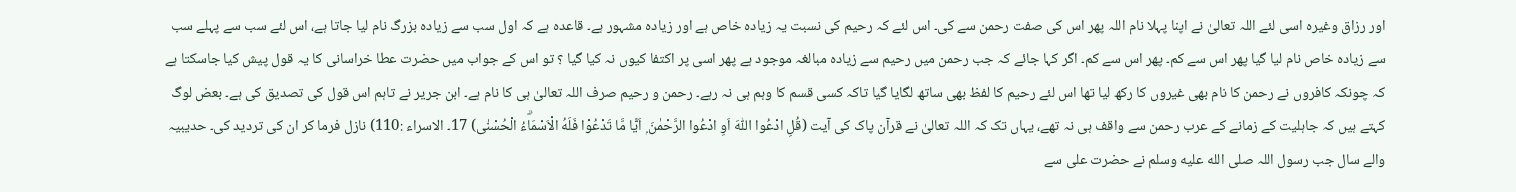اور رزاق وغیرہ اسی لئے اللہ تعالیٰ نے اپنا پہلا نام اللہ پھر اس کی صفت رحمن سے کی۔ اس لئے کہ رحیم کی نسبت یہ زیادہ خاص ہے اور زیادہ مشہور ہے۔ قاعدہ ہے کہ اول سب سے زیادہ بزرگ نام لیا جاتا ہے، اس لئے سب سے پہلے سب سے زیادہ خاص نام لیا گیا پھر اس سے کم۔ پھر اس سے کم۔ اگر کہا جائے کہ جب رحمن میں رحیم سے زیادہ مبالغہ موجود ہے پھر اسی پر اکتفا کیوں نہ کیا گیا ؟ تو اس کے جواب میں حضرت عطا خراسانی کا یہ قول پیش کیا جاسکتا ہے کہ چونکہ کافروں نے رحمن کا نام بھی غیروں کا رکھ لیا تھا اس لئے رحیم کا لفظ بھی ساتھ لگایا گیا تاکہ کسی قسم کا وہم ہی نہ رہے۔ رحمن و رحیم صرف اللہ تعالیٰ ہی کا نام ہے۔ ابن جریر نے تاہم اس قول کی تصدیق کی ہے۔ بعض لوگ کہتے ہیں کہ جاہلیت کے زمانے کے عرب رحمن سے واقف ہی نہ تھے، یہاں تک کہ اللہ تعالیٰ نے قرآن پاک کی آیت (قُلِ ادْعُوا اللّٰهَ اَوِ ادْعُوا الرَّحْمٰنَ ۭ اَيًّا مَّا تَدْعُوْا فَلَهُ الْاَسْمَاۗءُ الْحُسْنٰى) 17۔ الاسراء :110) نازل فرما کر ان کی تردید کی۔ حدیبیہ والے سال جب رسول اللہ صلى الله عليه وسلم نے حضرت علی سے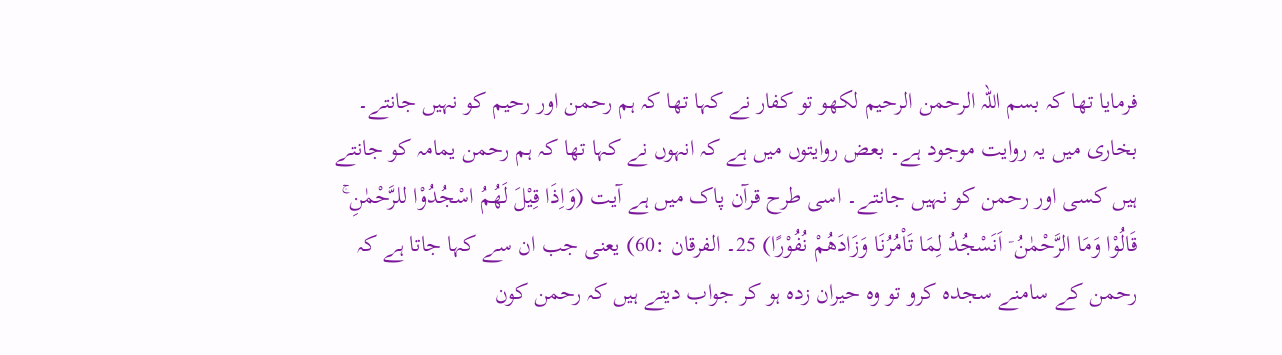فرمایا تھا کہ بسم اللہ الرحمن الرحیم لکھو تو کفار نے کہا تھا کہ ہم رحمن اور رحیم کو نہیں جانتے۔ بخاری میں یہ روایت موجود ہے۔ بعض روایتوں میں ہے کہ انہوں نے کہا تھا کہ ہم رحمن یمامہ کو جانتے ہیں کسی اور رحمن کو نہیں جانتے۔ اسی طرح قرآن پاک میں ہے آیت (وَاِذَا قِيْلَ لَهُمُ اسْجُدُوْا للرَّحْمٰنِ ۚ قَالُوْا وَمَا الرَّحْمٰنُ ۤ اَنَسْجُدُ لِمَا تَاْمُرُنَا وَزَادَهُمْ نُفُوْرًا) 25۔ الفرقان :60) یعنی جب ان سے کہا جاتا ہے کہ رحمن کے سامنے سجدہ کرو تو وہ حیران زدہ ہو کر جواب دیتے ہیں کہ رحمن کون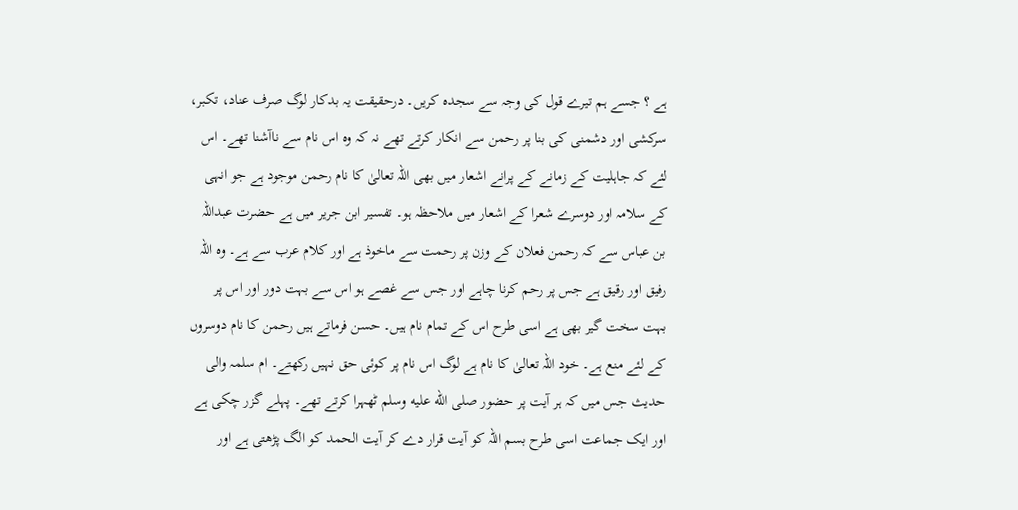ہے ؟ جسے ہم تیرے قول کی وجہ سے سجدہ کریں۔ درحقیقت یہ بدکار لوگ صرف عناد، تکبر، سرکشی اور دشمنی کی بنا پر رحمن سے انکار کرتے تھے نہ کہ وہ اس نام سے ناآشنا تھے۔ اس لئے کہ جاہلیت کے زمانے کے پرانے اشعار میں بھی اللہ تعالیٰ کا نام رحمن موجود ہے جو انہی کے سلامہ اور دوسرے شعرا کے اشعار میں ملاحظہ ہو۔ تفسیر ابن جریر میں ہے حضرت عبداللہ بن عباس سے کہ رحمن فعلان کے وزن پر رحمت سے ماخوذ ہے اور کلام عرب سے ہے۔ وہ اللہ رفیق اور رقیق ہے جس پر رحم کرنا چاہے اور جس سے غصے ہو اس سے بہت دور اور اس پر بہت سخت گیر بھی ہے اسی طرح اس کے تمام نام ہیں۔ حسن فرماتے ہیں رحمن کا نام دوسروں کے لئے منع ہے۔ خود اللہ تعالیٰ کا نام ہے لوگ اس نام پر کوئی حق نہیں رکھتے۔ ام سلمہ والی حدیث جس میں کہ ہر آیت پر حضور صلى الله عليه وسلم ٹھہرا کرتے تھے۔ پہلے گزر چکی ہے اور ایک جماعت اسی طرح بسم اللہ کو آیت قرار دے کر آیت الحمد کو الگ پڑھتی ہے اور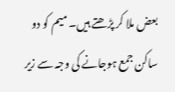بعض ملا کر پڑھتے ہیں۔ میم کو دو ساکن جمع ہوجانے کی وجہ سے زیر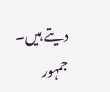دیتے ہیں۔ جمہور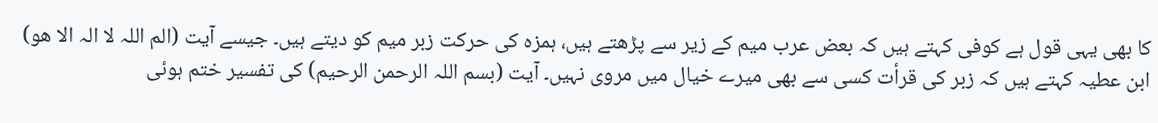کا بھی یہی قول ہے کوفی کہتے ہیں کہ بعض عرب میم کے زیر سے پڑھتے ہیں، ہمزہ کی حرکت زبر میم کو دیتے ہیں۔ جیسے آیت (الم اللہ لا الہ الا ھو) ابن عطیہ کہتے ہیں کہ زبر کی قرأت کسی سے بھی میرے خیال میں مروی نہیں۔ آیت (بسم اللہ الرحمن الرحیم) کی تفسیر ختم ہوئی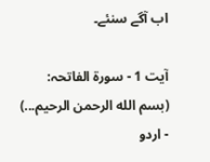اب آگے سنئے۔

آیت 1 - سورۃ الفاتحہ: (بسم الله الرحمن الرحيم...) - اردو